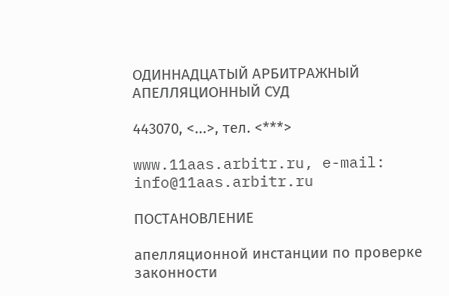ОДИННАДЦАТЫЙ АРБИТРАЖНЫЙ АПЕЛЛЯЦИОННЫЙ СУД

443070, <...>, тел. <***>

www.11aas.arbitr.ru, e-mail: info@11aas.arbitr.ru

ПОСТАНОВЛЕНИЕ

апелляционной инстанции по проверке законности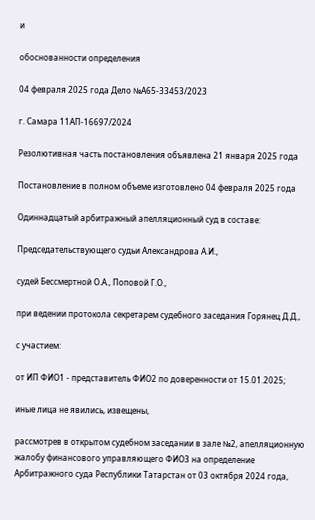и

обоснованности определения

04 февраля 2025 года Дело №А65-33453/2023

г. Самара 11АП-16697/2024

Резолютивная часть постановления объявлена 21 января 2025 года

Постановление в полном объеме изготовлено 04 февраля 2025 года

Одиннадцатый арбитражный апелляционный суд в составе:

Председательствующего судьи Александрова А.И.,

судей Бессмертной О.А., Поповой Г.О.,

при ведении протокола секретарем судебного заседания Горянец Д.Д.,

с участием:

от ИП ФИО1 - представитель ФИО2 по доверенности от 15.01.2025;

иные лица не явились, извещены,

рассмотрев в открытом судебном заседании в зале №2, апелляционную жалобу финансового управляющего ФИО3 на определение Арбитражного суда Республики Татарстан от 03 октября 2024 года,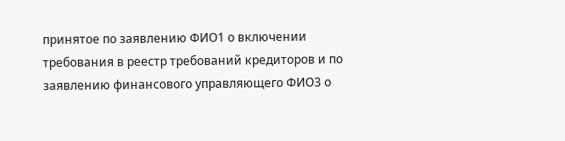принятое по заявлению ФИО1 о включении требования в реестр требований кредиторов и по заявлению финансового управляющего ФИО3 о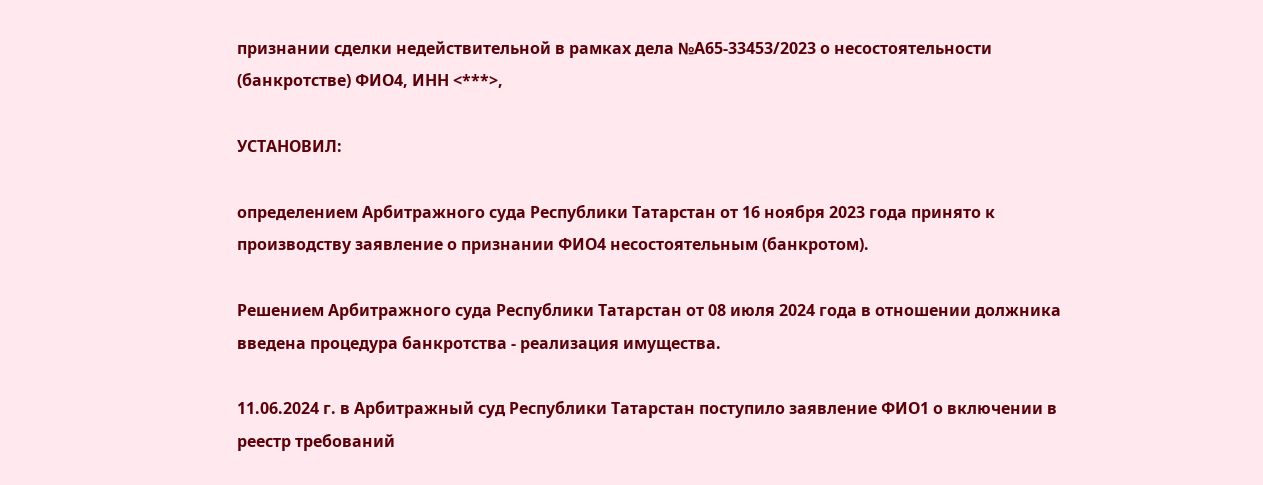признании сделки недействительной в рамках дела №А65-33453/2023 о несостоятельности (банкротстве) ФИО4, ИНН <***>,

УСТАНОВИЛ:

определением Арбитражного суда Республики Татарстан от 16 ноября 2023 года принято к производству заявление о признании ФИО4 несостоятельным (банкротом).

Решением Арбитражного суда Республики Татарстан от 08 июля 2024 года в отношении должника введена процедура банкротства - реализация имущества.

11.06.2024 г. в Арбитражный суд Республики Татарстан поступило заявление ФИО1 о включении в реестр требований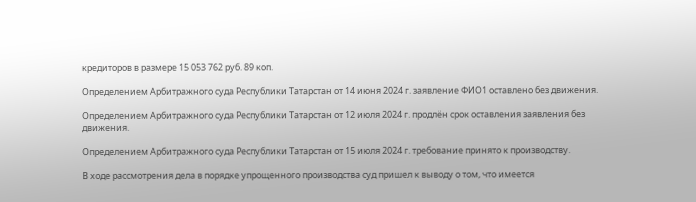кредиторов в размере 15 053 762 руб. 89 коп.

Определением Арбитражного суда Республики Татарстан от 14 июня 2024 г. заявление ФИО1 оставлено без движения.

Определением Арбитражного суда Республики Татарстан от 12 июля 2024 г. продлён срок оставления заявления без движения.

Определением Арбитражного суда Республики Татарстан от 15 июля 2024 г. требование принято к производству.

В ходе рассмотрения дела в порядке упрощенного производства суд пришел к выводу о том, что имеется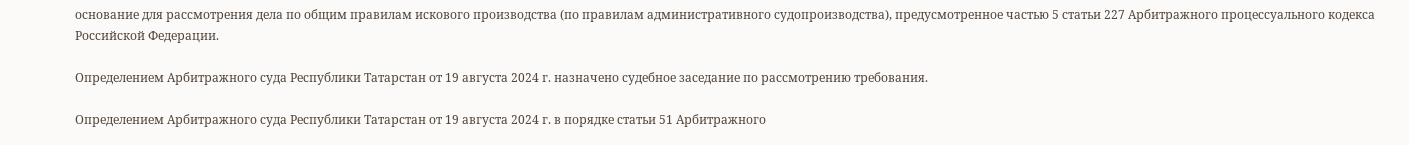основание для рассмотрения дела по общим правилам искового производства (по правилам административного судопроизводства), предусмотренное частью 5 статьи 227 Арбитражного процессуального кодекса Российской Федерации.

Определением Арбитражного суда Республики Татарстан от 19 августа 2024 г. назначено судебное заседание по рассмотрению требования.

Определением Арбитражного суда Республики Татарстан от 19 августа 2024 г. в порядке статьи 51 Арбитражного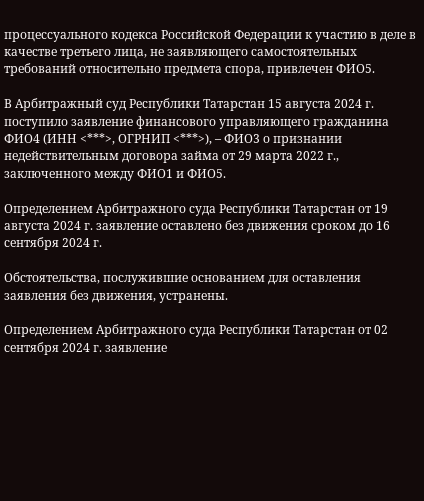процессуального кодекса Российской Федерации к участию в деле в качестве третьего лица, не заявляющего самостоятельных требований относительно предмета спора, привлечен ФИО5.

В Арбитражный суд Республики Татарстан 15 августа 2024 г. поступило заявление финансового управляющего гражданина ФИО4 (ИНН <***>, ОГРНИП <***>), – ФИО3 о признании недействительным договора займа от 29 марта 2022 г., заключенного между ФИО1 и ФИО5.

Определением Арбитражного суда Республики Татарстан от 19 августа 2024 г. заявление оставлено без движения сроком до 16 сентября 2024 г.

Обстоятельства, послужившие основанием для оставления заявления без движения, устранены.

Определением Арбитражного суда Республики Татарстан от 02 сентября 2024 г. заявление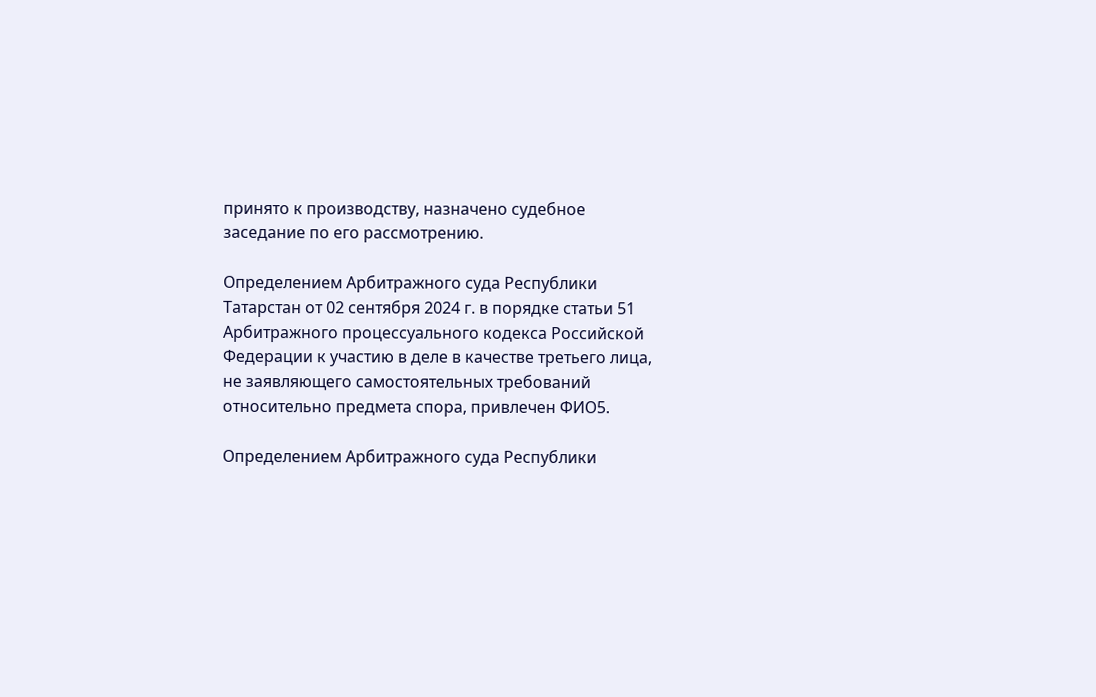принято к производству, назначено судебное заседание по его рассмотрению.

Определением Арбитражного суда Республики Татарстан от 02 сентября 2024 г. в порядке статьи 51 Арбитражного процессуального кодекса Российской Федерации к участию в деле в качестве третьего лица, не заявляющего самостоятельных требований относительно предмета спора, привлечен ФИО5.

Определением Арбитражного суда Республики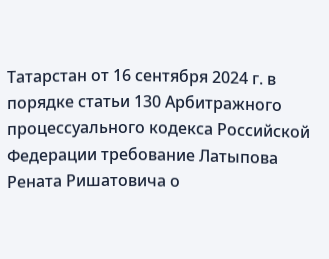Татарстан от 16 сентября 2024 г. в порядке статьи 130 Арбитражного процессуального кодекса Российской Федерации требование Латыпова Рената Ришатовича о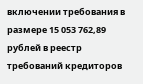включении требования в размере 15 053 762,89 рублей в реестр требований кредиторов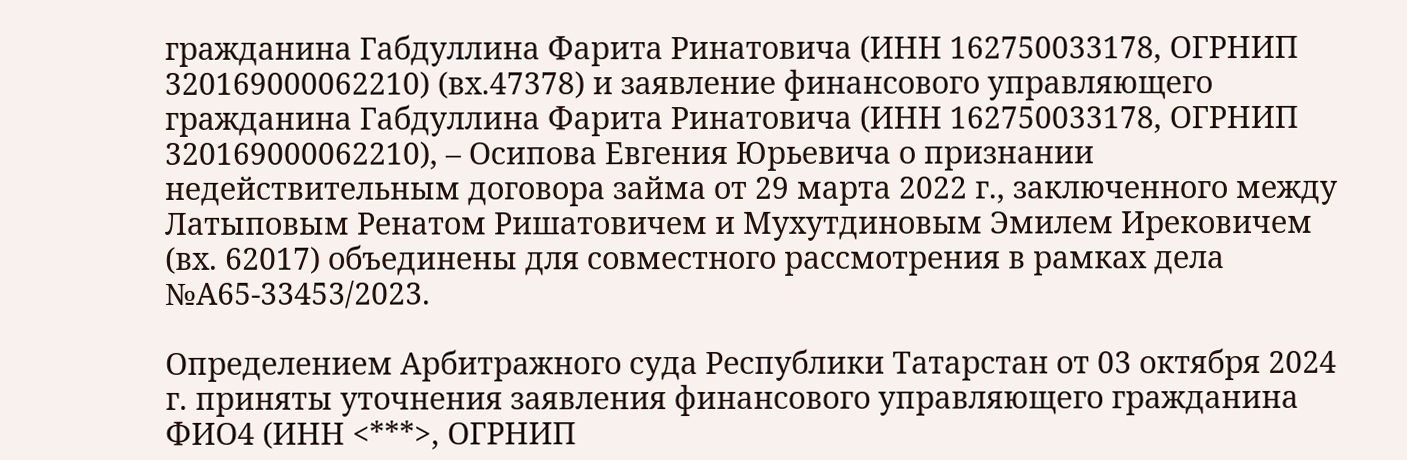гражданина Габдуллина Фарита Ринатовича (ИНН 162750033178, ОГРНИП 320169000062210) (вх.47378) и заявление финансового управляющего гражданина Габдуллина Фарита Ринатовича (ИНН 162750033178, ОГРНИП 320169000062210), – Осипова Евгения Юрьевича о признании недействительным договора займа от 29 марта 2022 г., заключенного между Латыповым Ренатом Ришатовичем и Мухутдиновым Эмилем Ирековичем (вх. 62017) объединены для совместного рассмотрения в рамках дела №А65-33453/2023.

Определением Арбитражного суда Республики Татарстан от 03 октября 2024 г. приняты уточнения заявления финансового управляющего гражданина ФИО4 (ИНН <***>, ОГРНИП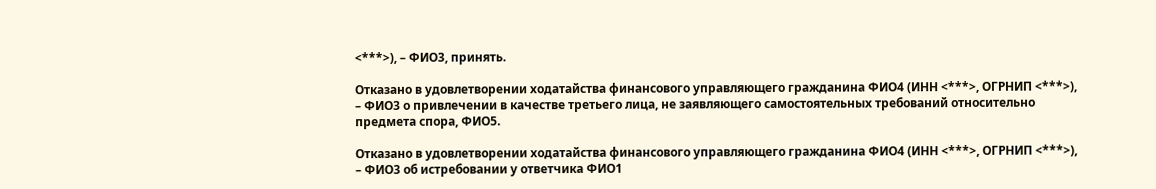<***>), – ФИО3, принять.

Отказано в удовлетворении ходатайства финансового управляющего гражданина ФИО4 (ИНН <***>, ОГРНИП <***>), – ФИО3 о привлечении в качестве третьего лица, не заявляющего самостоятельных требований относительно предмета спора, ФИО5.

Отказано в удовлетворении ходатайства финансового управляющего гражданина ФИО4 (ИНН <***>, ОГРНИП <***>), – ФИО3 об истребовании у ответчика ФИО1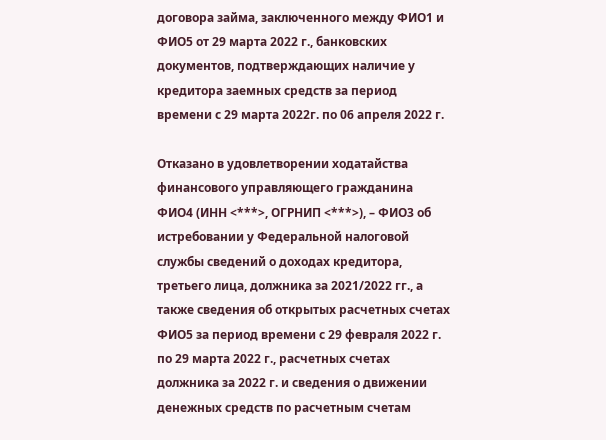договора займа, заключенного между ФИО1 и ФИО5 от 29 марта 2022 г., банковских документов, подтверждающих наличие у кредитора заемных средств за период времени с 29 марта 2022г. по 06 апреля 2022 г.

Отказано в удовлетворении ходатайства финансового управляющего гражданина ФИО4 (ИНН <***>, ОГРНИП <***>), – ФИО3 об истребовании у Федеральной налоговой службы сведений о доходах кредитора, третьего лица, должника за 2021/2022 гг., а также сведения об открытых расчетных счетах ФИО5 за период времени с 29 февраля 2022 г. по 29 марта 2022 г., расчетных счетах должника за 2022 г. и сведения о движении денежных средств по расчетным счетам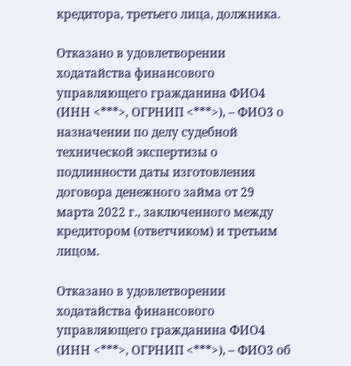кредитора, третьего лица, должника.

Отказано в удовлетворении ходатайства финансового управляющего гражданина ФИО4 (ИНН <***>, ОГРНИП <***>), – ФИО3 о назначении по делу судебной технической экспертизы о подлинности даты изготовления договора денежного займа от 29 марта 2022 г., заключенного между кредитором (ответчиком) и третьим лицом.

Отказано в удовлетворении ходатайства финансового управляющего гражданина ФИО4 (ИНН <***>, ОГРНИП <***>), – ФИО3 об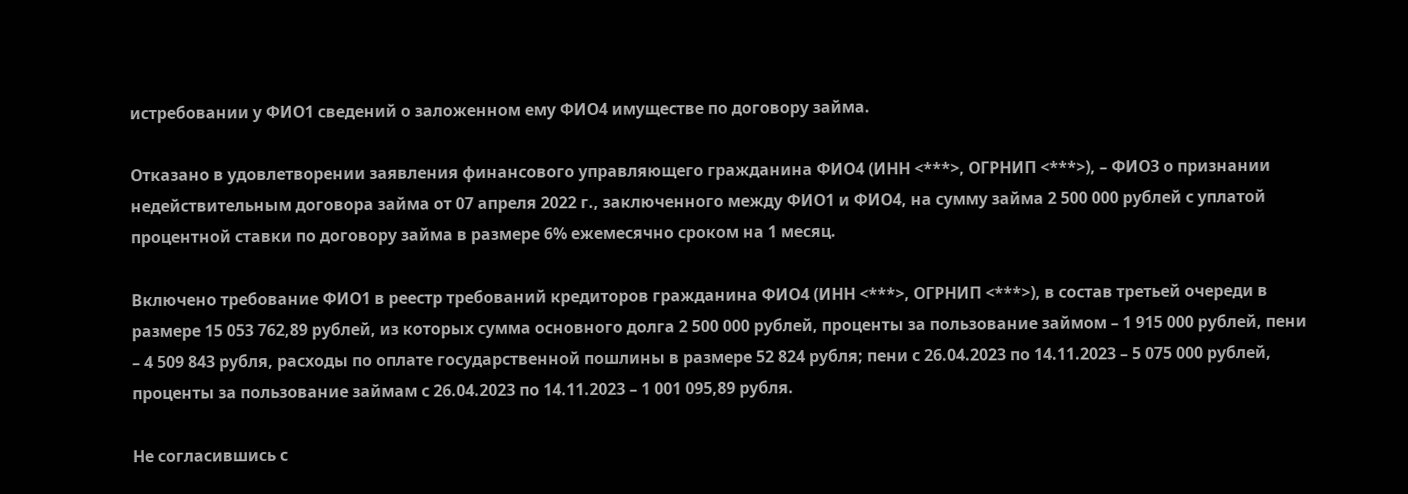истребовании у ФИО1 сведений о заложенном ему ФИО4 имуществе по договору займа.

Отказано в удовлетворении заявления финансового управляющего гражданина ФИО4 (ИНН <***>, ОГРНИП <***>), – ФИО3 о признании недействительным договора займа от 07 апреля 2022 г., заключенного между ФИО1 и ФИО4, на сумму займа 2 500 000 рублей с уплатой процентной ставки по договору займа в размере 6% ежемесячно сроком на 1 месяц.

Включено требование ФИО1 в реестр требований кредиторов гражданина ФИО4 (ИНН <***>, ОГРНИП <***>), в состав третьей очереди в размере 15 053 762,89 рублей, из которых сумма основного долга 2 500 000 рублей, проценты за пользование займом – 1 915 000 рублей, пени – 4 509 843 рубля, расходы по оплате государственной пошлины в размере 52 824 рубля; пени с 26.04.2023 по 14.11.2023 – 5 075 000 рублей, проценты за пользование займам с 26.04.2023 по 14.11.2023 – 1 001 095,89 рубля.

Не согласившись с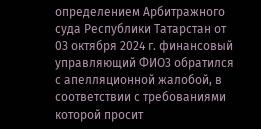определением Арбитражного суда Республики Татарстан от 03 октября 2024 г. финансовый управляющий ФИО3 обратился с апелляционной жалобой, в соответствии с требованиями которой просит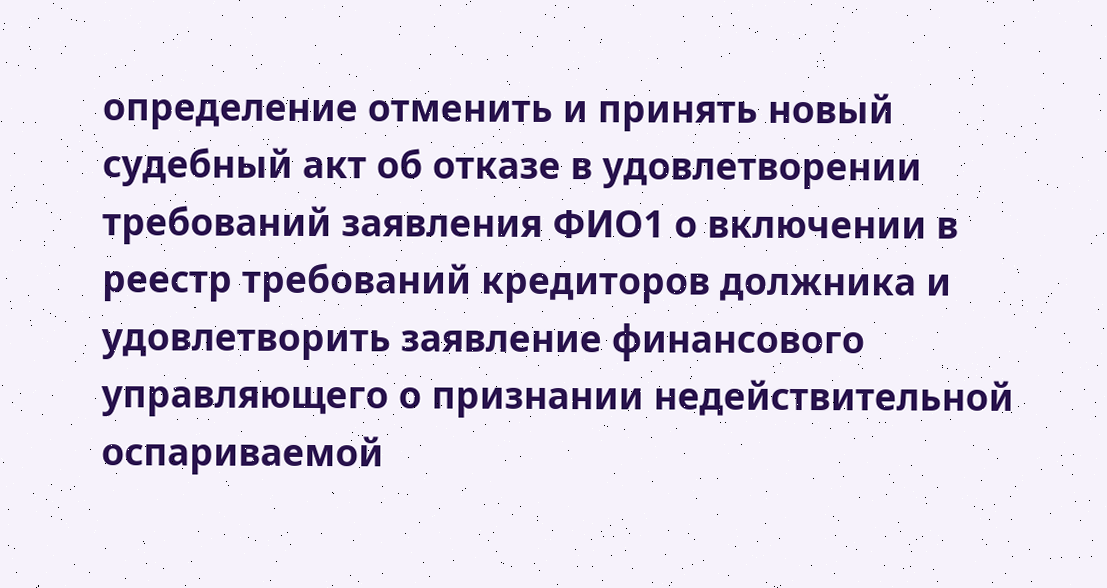определение отменить и принять новый судебный акт об отказе в удовлетворении требований заявления ФИО1 о включении в реестр требований кредиторов должника и удовлетворить заявление финансового управляющего о признании недействительной оспариваемой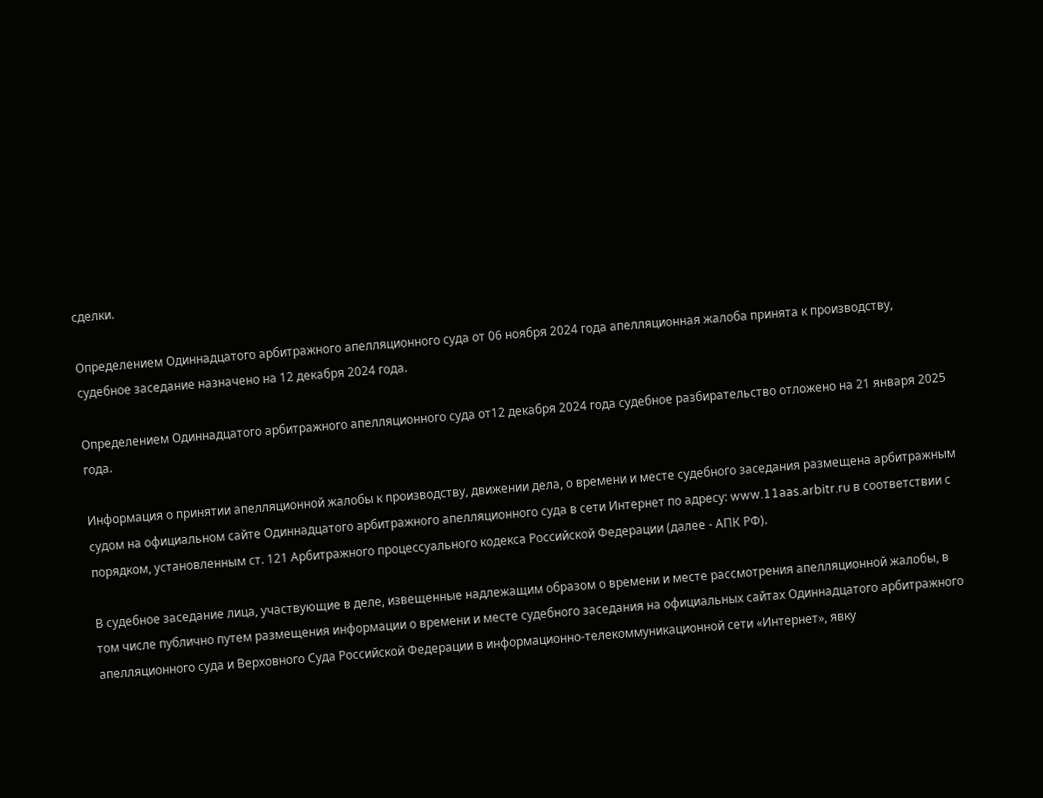сделки.

Определением Одиннадцатого арбитражного апелляционного суда от 06 ноября 2024 года апелляционная жалоба принята к производству, судебное заседание назначено на 12 декабря 2024 года.

Определением Одиннадцатого арбитражного апелляционного суда от12 декабря 2024 года судебное разбирательство отложено на 21 января 2025 года.

Информация о принятии апелляционной жалобы к производству, движении дела, о времени и месте судебного заседания размещена арбитражным судом на официальном сайте Одиннадцатого арбитражного апелляционного суда в сети Интернет по адресу: www.11aas.arbitr.ru в соответствии с порядком, установленным ст. 121 Арбитражного процессуального кодекса Российской Федерации (далее - АПК РФ).

В судебное заседание лица, участвующие в деле, извещенные надлежащим образом о времени и месте рассмотрения апелляционной жалобы, в том числе публично путем размещения информации о времени и месте судебного заседания на официальных сайтах Одиннадцатого арбитражного апелляционного суда и Верховного Суда Российской Федерации в информационно-телекоммуникационной сети «Интернет», явку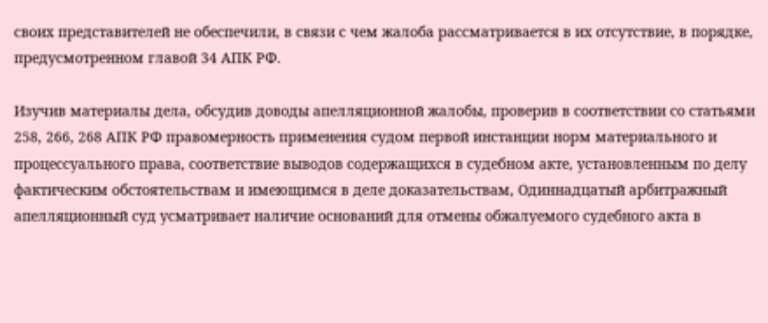своих представителей не обеспечили, в связи с чем жалоба рассматривается в их отсутствие, в порядке, предусмотренном главой 34 АПК РФ.

Изучив материалы дела, обсудив доводы апелляционной жалобы, проверив в соответствии со статьями 258, 266, 268 АПК РФ правомерность применения судом первой инстанции норм материального и процессуального права, соответствие выводов содержащихся в судебном акте, установленным по делу фактическим обстоятельствам и имеющимся в деле доказательствам, Одиннадцатый арбитражный апелляционный суд усматривает наличие оснований для отмены обжалуемого судебного акта в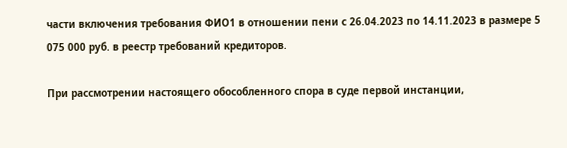части включения требования ФИО1 в отношении пени с 26.04.2023 по 14.11.2023 в размере 5 075 000 руб. в реестр требований кредиторов.

При рассмотрении настоящего обособленного спора в суде первой инстанции,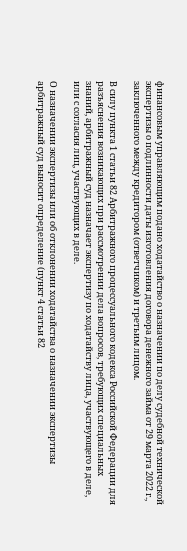финансовым управляющим подано ходатайство о назначении по делу судебной технической экспертизы о подлинности даты изготовления договора денежного займа от 29 марта 2022 г., заключенного между кредитором (ответчиком) и третьим лицом.

В силу пункта 1 статьи 82 Арбитражного процессуального кодекса Российской Федерации для разъяснения возникающих при рассмотрении дела вопросов, требующих специальных знаний, арбитражный суд назначает экспертизу по ходатайству лица, участвующего в деле, или с согласия лиц, участвующих в деле.

О назначении экспертизы или об отклонении ходатайства о назначении экспертизы арбитражный суд выносит определение (пункт 4 статьи 82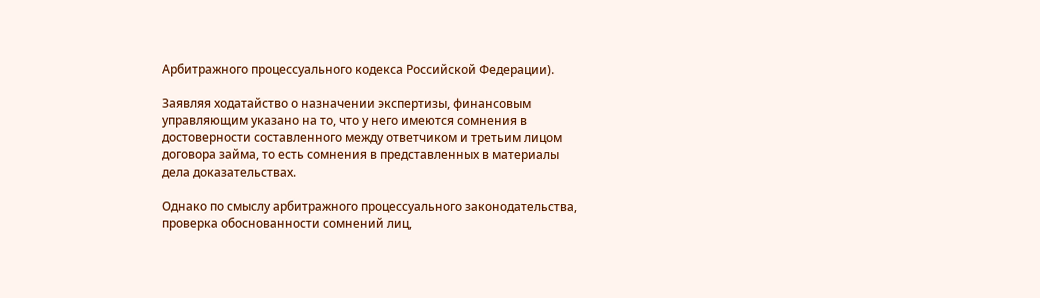Арбитражного процессуального кодекса Российской Федерации).

Заявляя ходатайство о назначении экспертизы, финансовым управляющим указано на то, что у него имеются сомнения в достоверности составленного между ответчиком и третьим лицом договора займа, то есть сомнения в представленных в материалы дела доказательствах.

Однако по смыслу арбитражного процессуального законодательства, проверка обоснованности сомнений лиц,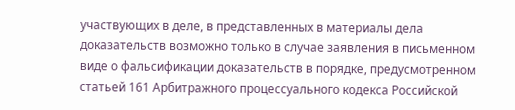участвующих в деле, в представленных в материалы дела доказательств возможно только в случае заявления в письменном виде о фальсификации доказательств в порядке, предусмотренном статьей 161 Арбитражного процессуального кодекса Российской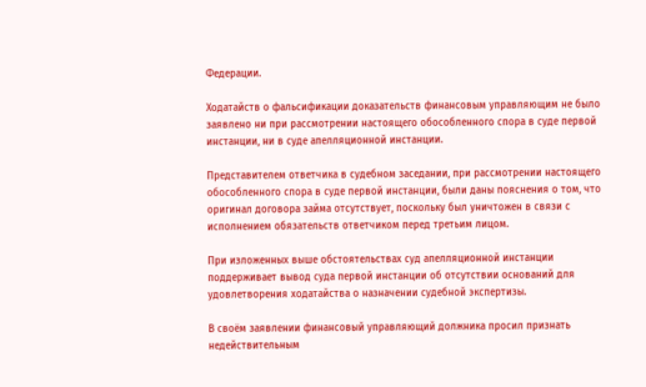Федерации.

Ходатайств о фальсификации доказательств финансовым управляющим не было заявлено ни при рассмотрении настоящего обособленного спора в суде первой инстанции, ни в суде апелляционной инстанции.

Представителем ответчика в судебном заседании, при рассмотрении настоящего обособленного спора в суде первой инстанции, были даны пояснения о том, что оригинал договора займа отсутствует, поскольку был уничтожен в связи с исполнением обязательств ответчиком перед третьим лицом.

При изложенных выше обстоятельствах суд апелляционной инстанции поддерживает вывод суда первой инстанции об отсутствии оснований для удовлетворения ходатайства о назначении судебной экспертизы.

В своём заявлении финансовый управляющий должника просил признать недействительным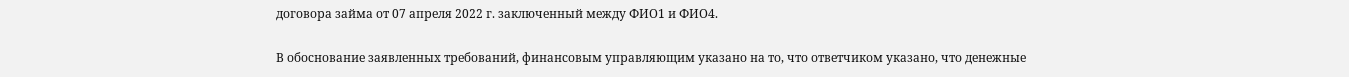договора займа от 07 апреля 2022 г. заключенный между ФИО1 и ФИО4.

В обоснование заявленных требований, финансовым управляющим указано на то, что ответчиком указано, что денежные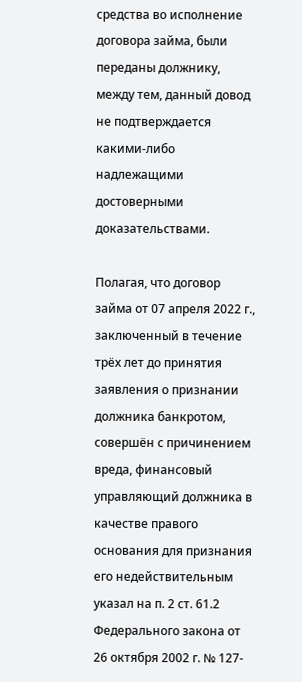средства во исполнение договора займа, были переданы должнику, между тем, данный довод не подтверждается какими-либо надлежащими достоверными доказательствами.

Полагая, что договор займа от 07 апреля 2022 г., заключенный в течение трёх лет до принятия заявления о признании должника банкротом, совершён с причинением вреда, финансовый управляющий должника в качестве правого основания для признания его недействительным указал на п. 2 ст. 61.2 Федерального закона от 26 октября 2002 г. № 127-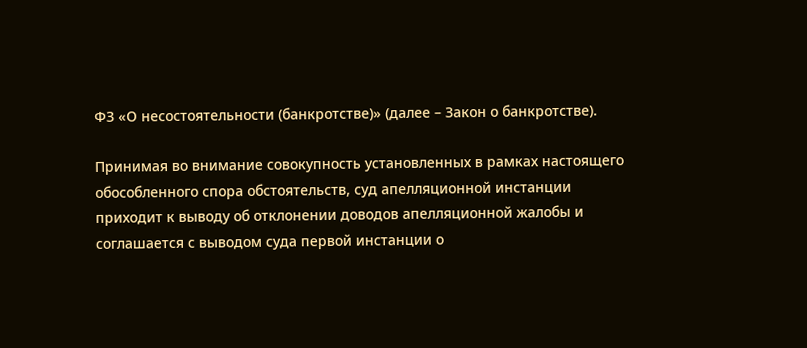ФЗ «О несостоятельности (банкротстве)» (далее – Закон о банкротстве).

Принимая во внимание совокупность установленных в рамках настоящего обособленного спора обстоятельств, суд апелляционной инстанции приходит к выводу об отклонении доводов апелляционной жалобы и соглашается с выводом суда первой инстанции о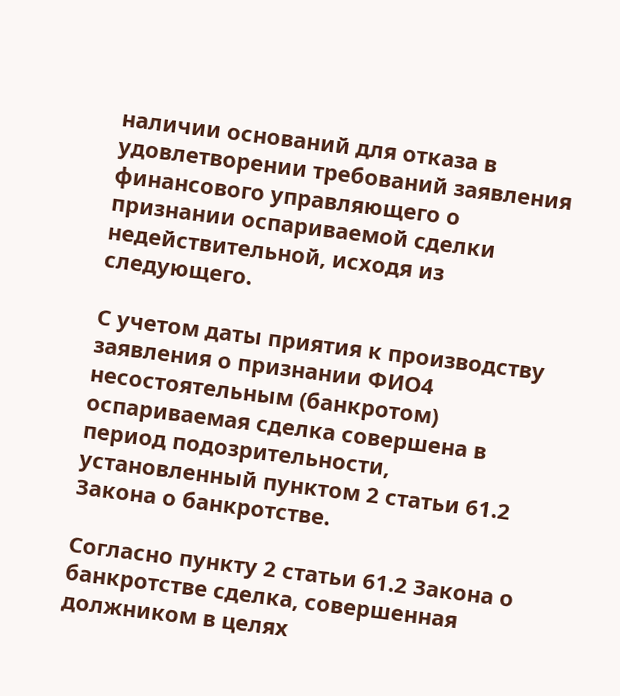наличии оснований для отказа в удовлетворении требований заявления финансового управляющего о признании оспариваемой сделки недействительной, исходя из следующего.

С учетом даты приятия к производству заявления о признании ФИО4 несостоятельным (банкротом) оспариваемая сделка совершена в период подозрительности, установленный пунктом 2 статьи 61.2 Закона о банкротстве.

Согласно пункту 2 статьи 61.2 Закона о банкротстве сделка, совершенная должником в целях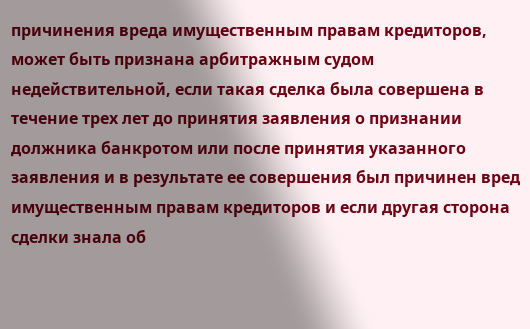причинения вреда имущественным правам кредиторов, может быть признана арбитражным судом недействительной, если такая сделка была совершена в течение трех лет до принятия заявления о признании должника банкротом или после принятия указанного заявления и в результате ее совершения был причинен вред имущественным правам кредиторов и если другая сторона сделки знала об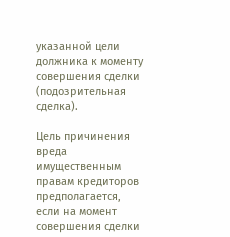указанной цели должника к моменту совершения сделки (подозрительная сделка).

Цель причинения вреда имущественным правам кредиторов предполагается, если на момент совершения сделки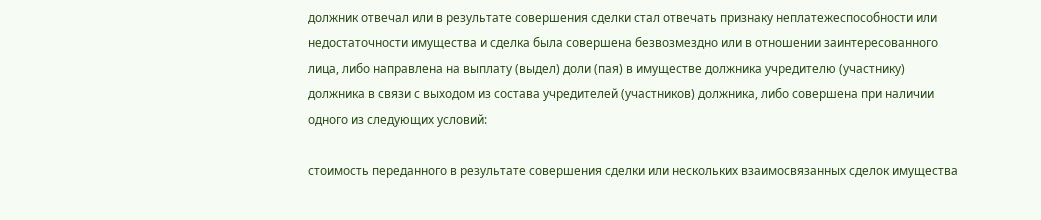должник отвечал или в результате совершения сделки стал отвечать признаку неплатежеспособности или недостаточности имущества и сделка была совершена безвозмездно или в отношении заинтересованного лица, либо направлена на выплату (выдел) доли (пая) в имуществе должника учредителю (участнику) должника в связи с выходом из состава учредителей (участников) должника, либо совершена при наличии одного из следующих условий:

стоимость переданного в результате совершения сделки или нескольких взаимосвязанных сделок имущества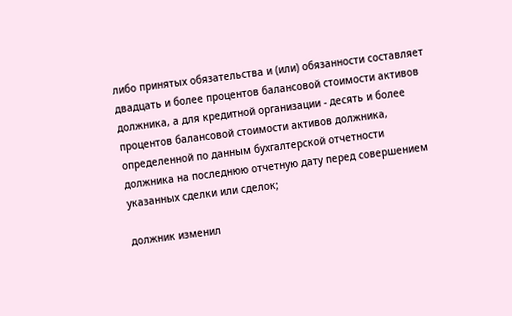либо принятых обязательства и (или) обязанности составляет двадцать и более процентов балансовой стоимости активов должника, а для кредитной организации - десять и более процентов балансовой стоимости активов должника, определенной по данным бухгалтерской отчетности должника на последнюю отчетную дату перед совершением указанных сделки или сделок;

должник изменил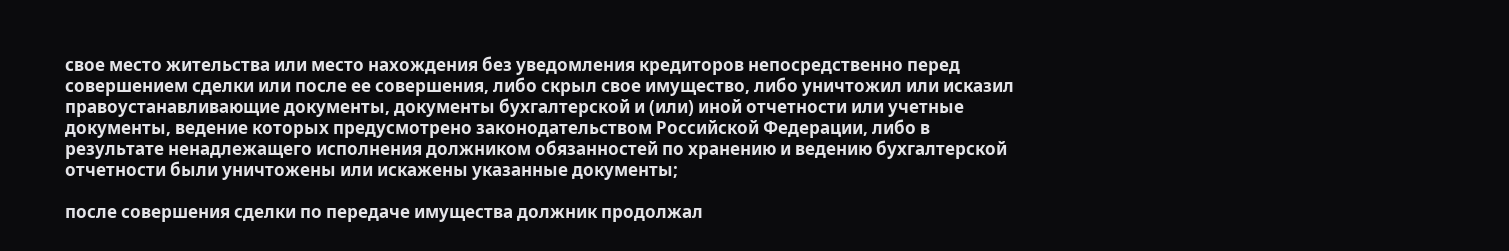свое место жительства или место нахождения без уведомления кредиторов непосредственно перед совершением сделки или после ее совершения, либо скрыл свое имущество, либо уничтожил или исказил правоустанавливающие документы, документы бухгалтерской и (или) иной отчетности или учетные документы, ведение которых предусмотрено законодательством Российской Федерации, либо в результате ненадлежащего исполнения должником обязанностей по хранению и ведению бухгалтерской отчетности были уничтожены или искажены указанные документы;

после совершения сделки по передаче имущества должник продолжал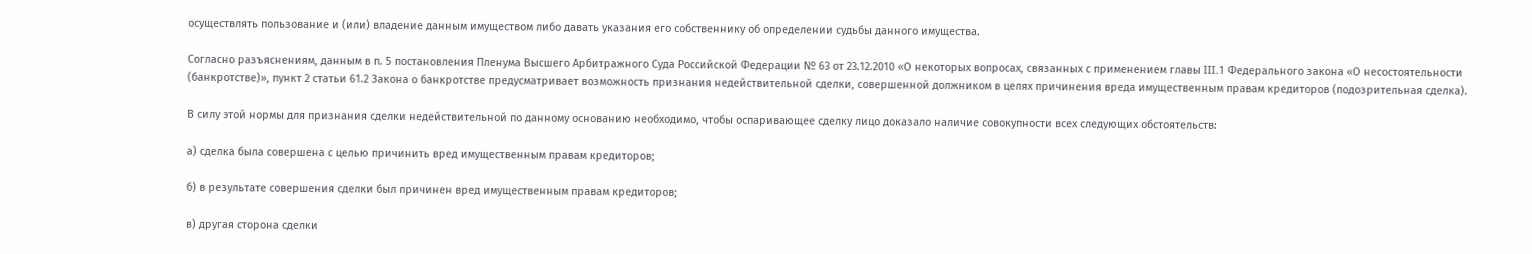осуществлять пользование и (или) владение данным имуществом либо давать указания его собственнику об определении судьбы данного имущества.

Согласно разъяснениям, данным в п. 5 постановления Пленума Высшего Арбитражного Суда Российской Федерации № 63 от 23.12.2010 «О некоторых вопросах, связанных с применением главы III.1 Федерального закона «О несостоятельности (банкротстве)», пункт 2 статьи 61.2 Закона о банкротстве предусматривает возможность признания недействительной сделки, совершенной должником в целях причинения вреда имущественным правам кредиторов (подозрительная сделка).

В силу этой нормы для признания сделки недействительной по данному основанию необходимо, чтобы оспаривающее сделку лицо доказало наличие совокупности всех следующих обстоятельств:

а) сделка была совершена с целью причинить вред имущественным правам кредиторов;

б) в результате совершения сделки был причинен вред имущественным правам кредиторов;

в) другая сторона сделки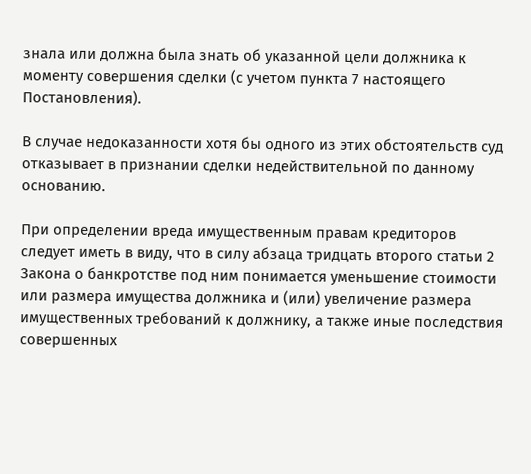знала или должна была знать об указанной цели должника к моменту совершения сделки (с учетом пункта 7 настоящего Постановления).

В случае недоказанности хотя бы одного из этих обстоятельств суд отказывает в признании сделки недействительной по данному основанию.

При определении вреда имущественным правам кредиторов следует иметь в виду, что в силу абзаца тридцать второго статьи 2 Закона о банкротстве под ним понимается уменьшение стоимости или размера имущества должника и (или) увеличение размера имущественных требований к должнику, а также иные последствия совершенных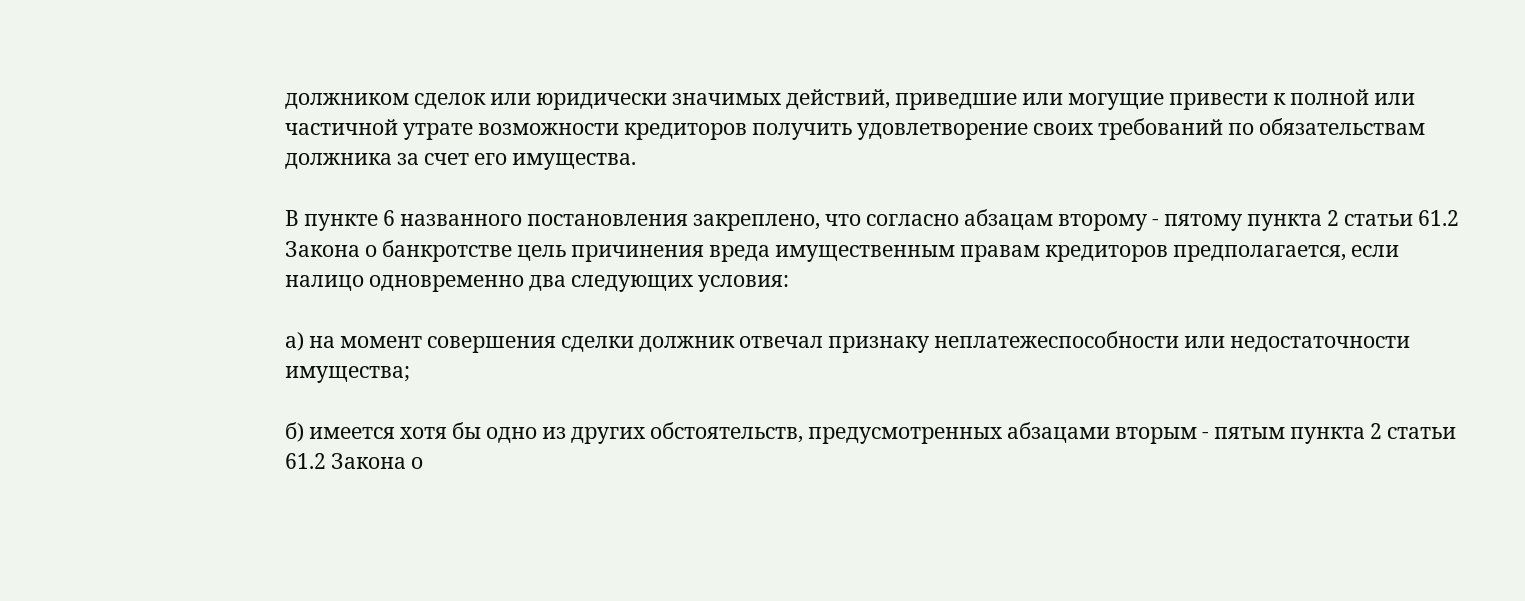должником сделок или юридически значимых действий, приведшие или могущие привести к полной или частичной утрате возможности кредиторов получить удовлетворение своих требований по обязательствам должника за счет его имущества.

В пункте 6 названного постановления закреплено, что согласно абзацам второму - пятому пункта 2 статьи 61.2 Закона о банкротстве цель причинения вреда имущественным правам кредиторов предполагается, если налицо одновременно два следующих условия:

а) на момент совершения сделки должник отвечал признаку неплатежеспособности или недостаточности имущества;

б) имеется хотя бы одно из других обстоятельств, предусмотренных абзацами вторым - пятым пункта 2 статьи 61.2 Закона о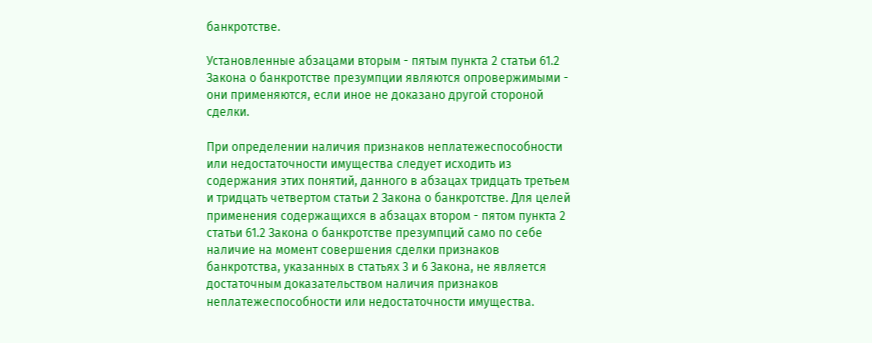банкротстве.

Установленные абзацами вторым - пятым пункта 2 статьи 61.2 Закона о банкротстве презумпции являются опровержимыми - они применяются, если иное не доказано другой стороной сделки.

При определении наличия признаков неплатежеспособности или недостаточности имущества следует исходить из содержания этих понятий, данного в абзацах тридцать третьем и тридцать четвертом статьи 2 Закона о банкротстве. Для целей применения содержащихся в абзацах втором - пятом пункта 2 статьи 61.2 Закона о банкротстве презумпций само по себе наличие на момент совершения сделки признаков банкротства, указанных в статьях 3 и 6 Закона, не является достаточным доказательством наличия признаков неплатежеспособности или недостаточности имущества.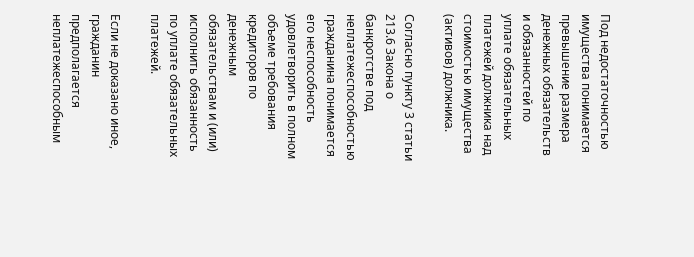Под недостаточностью имущества понимается превышение размера денежных обязательств и обязанностей по уплате обязательных платежей должника над стоимостью имущества (активов) должника.

Согласно пункту 3 статьи 213.6 Закона о банкротстве под неплатежеспособностью гражданина понимается его неспособность удовлетворить в полном объеме требования кредиторов по денежным обязательствам и (или) исполнить обязанность по уплате обязательных платежей.

Если не доказано иное, гражданин предполагается неплатежеспособным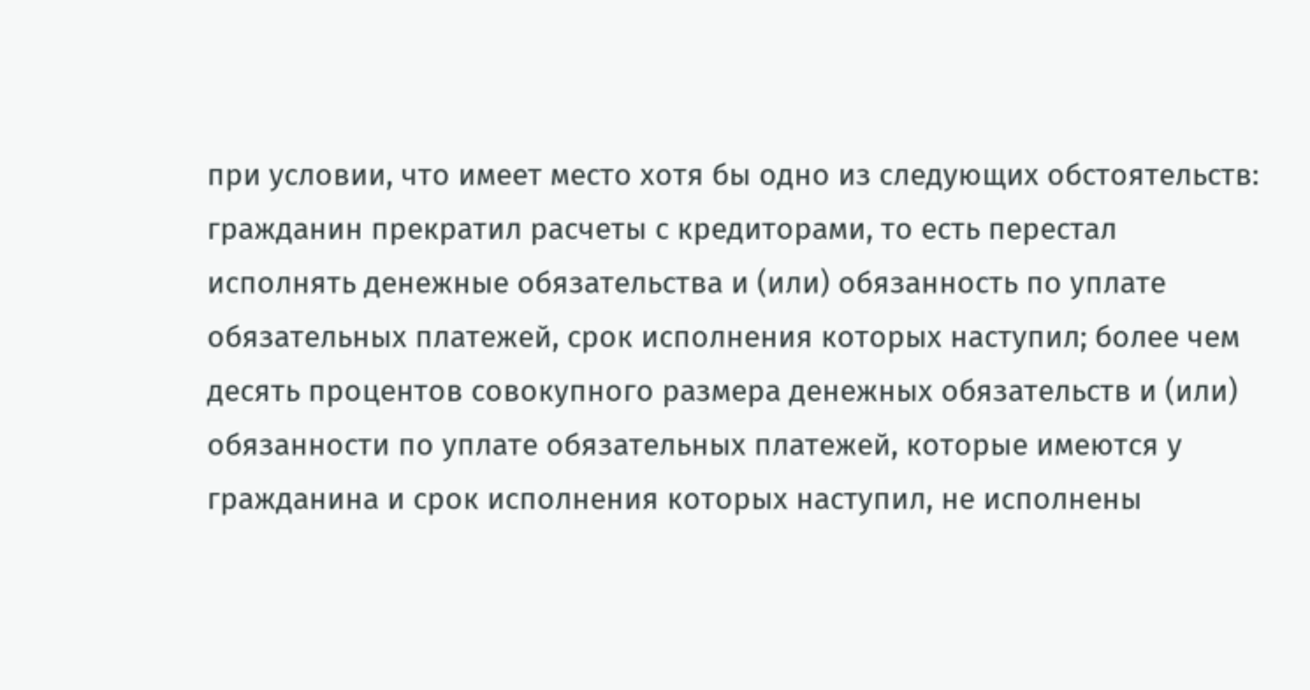при условии, что имеет место хотя бы одно из следующих обстоятельств: гражданин прекратил расчеты с кредиторами, то есть перестал исполнять денежные обязательства и (или) обязанность по уплате обязательных платежей, срок исполнения которых наступил; более чем десять процентов совокупного размера денежных обязательств и (или) обязанности по уплате обязательных платежей, которые имеются у гражданина и срок исполнения которых наступил, не исполнены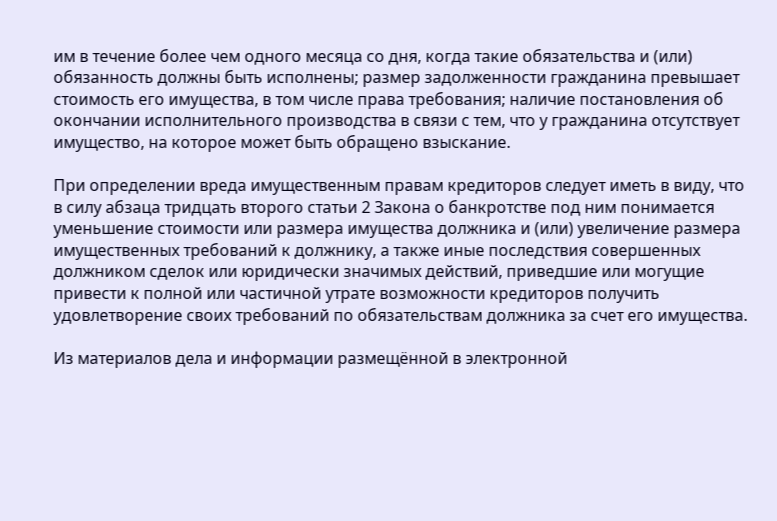им в течение более чем одного месяца со дня, когда такие обязательства и (или) обязанность должны быть исполнены; размер задолженности гражданина превышает стоимость его имущества, в том числе права требования; наличие постановления об окончании исполнительного производства в связи с тем, что у гражданина отсутствует имущество, на которое может быть обращено взыскание.

При определении вреда имущественным правам кредиторов следует иметь в виду, что в силу абзаца тридцать второго статьи 2 Закона о банкротстве под ним понимается уменьшение стоимости или размера имущества должника и (или) увеличение размера имущественных требований к должнику, а также иные последствия совершенных должником сделок или юридически значимых действий, приведшие или могущие привести к полной или частичной утрате возможности кредиторов получить удовлетворение своих требований по обязательствам должника за счет его имущества.

Из материалов дела и информации размещённой в электронной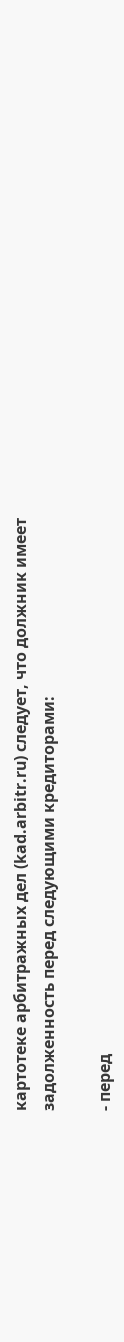картотеке арбитражных дел (kad.arbitr.ru) следует, что должник имеет задолженность перед следующими кредиторами:

- перед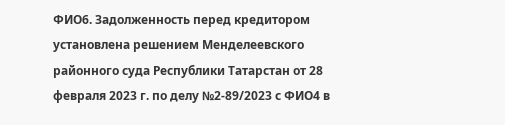ФИО6. Задолженность перед кредитором установлена решением Менделеевского районного суда Республики Татарстан от 28 февраля 2023 г. по делу №2-89/2023 с ФИО4 в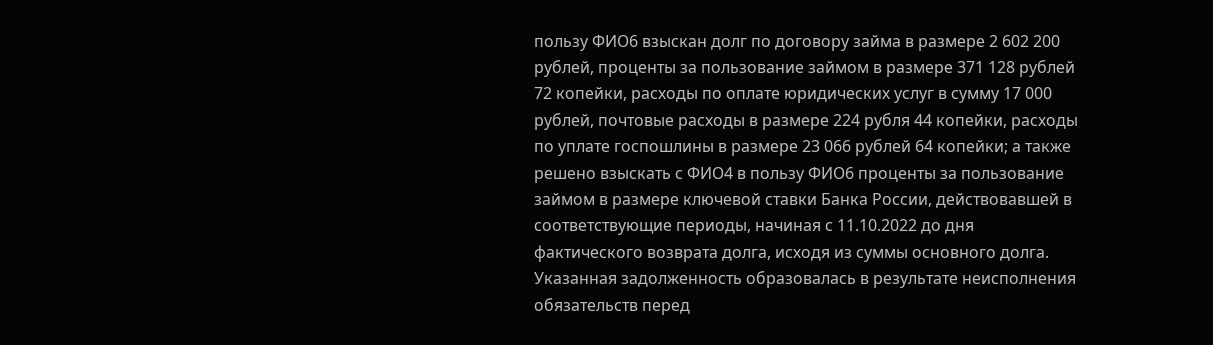пользу ФИО6 взыскан долг по договору займа в размере 2 602 200 рублей, проценты за пользование займом в размере 371 128 рублей 72 копейки, расходы по оплате юридических услуг в сумму 17 000 рублей, почтовые расходы в размере 224 рубля 44 копейки, расходы по уплате госпошлины в размере 23 066 рублей 64 копейки; а также решено взыскать с ФИО4 в пользу ФИО6 проценты за пользование займом в размере ключевой ставки Банка России, действовавшей в соответствующие периоды, начиная с 11.10.2022 до дня фактического возврата долга, исходя из суммы основного долга. Указанная задолженность образовалась в результате неисполнения обязательств перед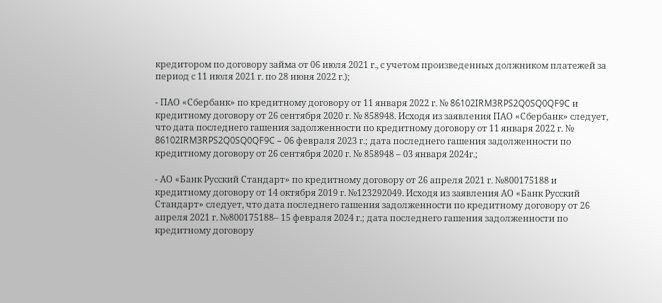кредитором по договору займа от 06 июля 2021 г., с учетом произведенных должником платежей за период с 11 июля 2021 г. по 28 июня 2022 г.);

- ПАО «Сбербанк» по кредитному договору от 11 января 2022 г. № 86102IRM3RPS2Q0SQ0QF9C и кредитному договору от 26 сентября 2020 г. № 858948. Исходя из заявления ПАО «Сбербанк» следует, что дата последнего гашения задолженности по кредитному договору от 11 января 2022 г. № 86102IRM3RPS2Q0SQ0QF9C – 06 февраля 2023 г.; дата последнего гашения задолженности по кредитному договору от 26 сентября 2020 г. № 858948 – 03 января 2024г.;

- АО «Банк Русский Стандарт» по кредитному договору от 26 апреля 2021 г. №800175188 и кредитному договору от 14 октября 2019 г. №123292049. Исходя из заявления АО «Банк Русский Стандарт» следует, что дата последнего гашения задолженности по кредитному договору от 26 апреля 2021 г. №800175188– 15 февраля 2024 г.; дата последнего гашения задолженности по кредитному договору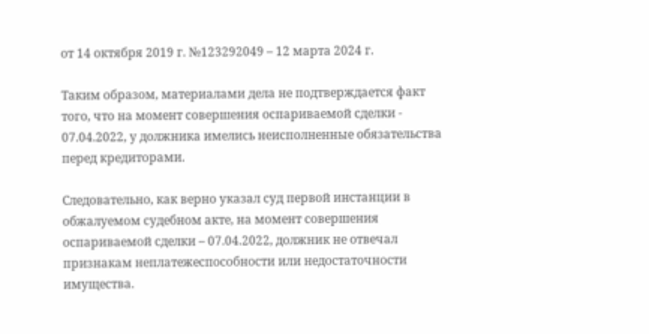от 14 октября 2019 г. №123292049 – 12 марта 2024 г.

Таким образом, материалами дела не подтверждается факт того, что на момент совершения оспариваемой сделки - 07.04.2022, у должника имелись неисполненные обязательства перед кредиторами.

Следовательно, как верно указал суд первой инстанции в обжалуемом судебном акте, на момент совершения оспариваемой сделки – 07.04.2022, должник не отвечал признакам неплатежеспособности или недостаточности имущества.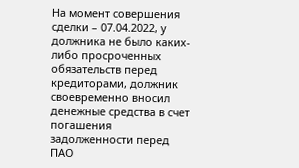На момент совершения сделки – 07.04.2022, у должника не было каких-либо просроченных обязательств перед кредиторами, должник своевременно вносил денежные средства в счет погашения задолженности перед ПАО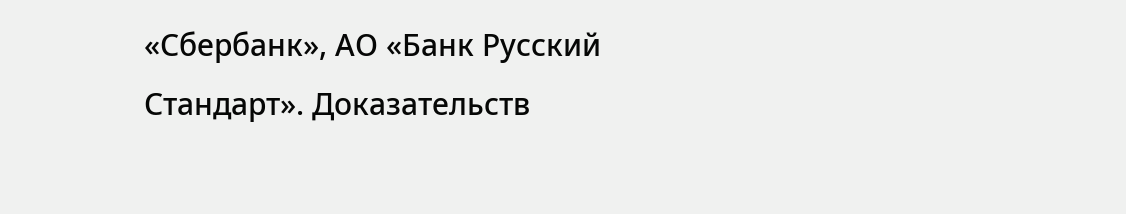«Сбербанк», АО «Банк Русский Стандарт». Доказательств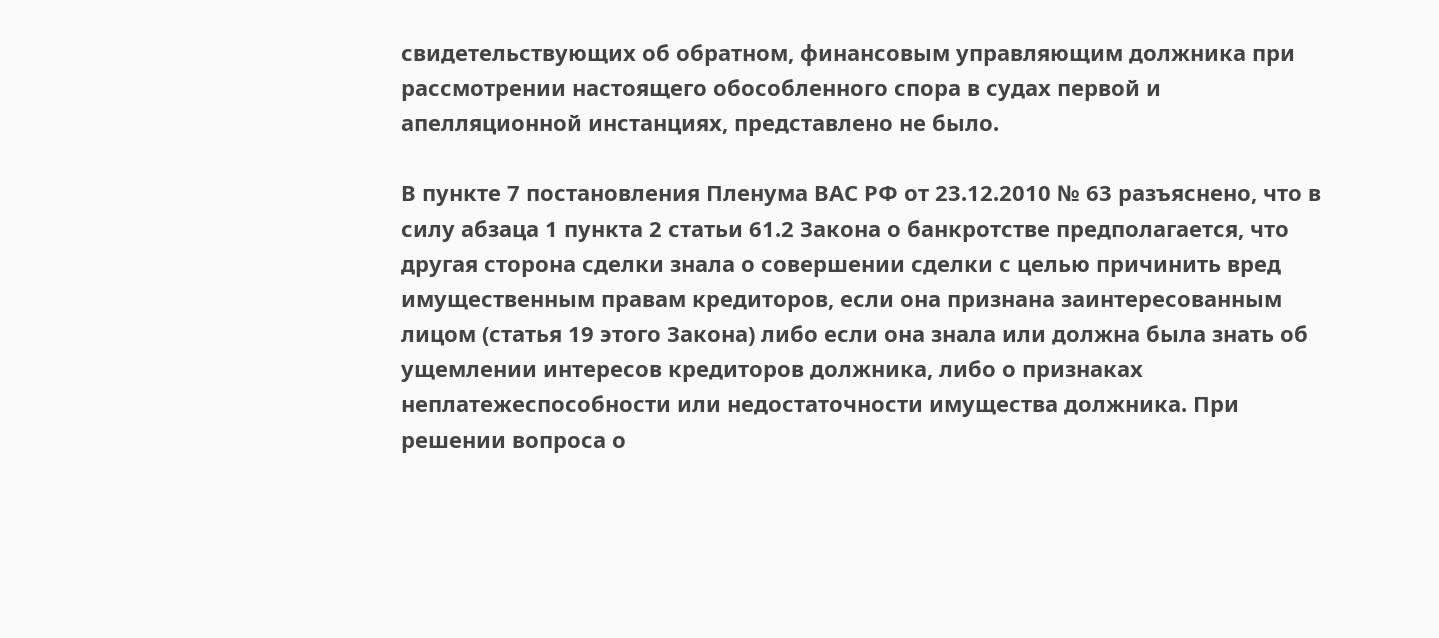свидетельствующих об обратном, финансовым управляющим должника при рассмотрении настоящего обособленного спора в судах первой и апелляционной инстанциях, представлено не было.

В пункте 7 постановления Пленума ВАС РФ от 23.12.2010 № 63 разъяснено, что в силу абзаца 1 пункта 2 статьи 61.2 Закона о банкротстве предполагается, что другая сторона сделки знала о совершении сделки с целью причинить вред имущественным правам кредиторов, если она признана заинтересованным лицом (статья 19 этого Закона) либо если она знала или должна была знать об ущемлении интересов кредиторов должника, либо о признаках неплатежеспособности или недостаточности имущества должника. При решении вопроса о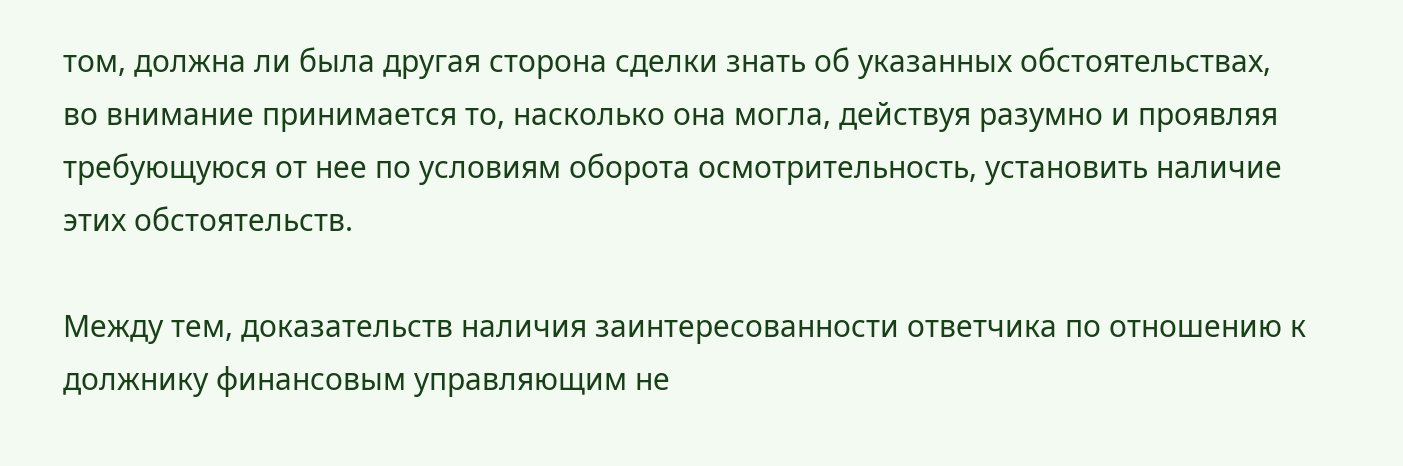том, должна ли была другая сторона сделки знать об указанных обстоятельствах, во внимание принимается то, насколько она могла, действуя разумно и проявляя требующуюся от нее по условиям оборота осмотрительность, установить наличие этих обстоятельств.

Между тем, доказательств наличия заинтересованности ответчика по отношению к должнику финансовым управляющим не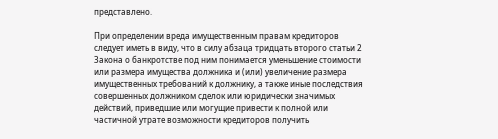представлено.

При определении вреда имущественным правам кредиторов следует иметь в виду, что в силу абзаца тридцать второго статьи 2 Закона о банкротстве под ним понимается уменьшение стоимости или размера имущества должника и (или) увеличение размера имущественных требований к должнику, а также иные последствия совершенных должником сделок или юридически значимых действий, приведшие или могущие привести к полной или частичной утрате возможности кредиторов получить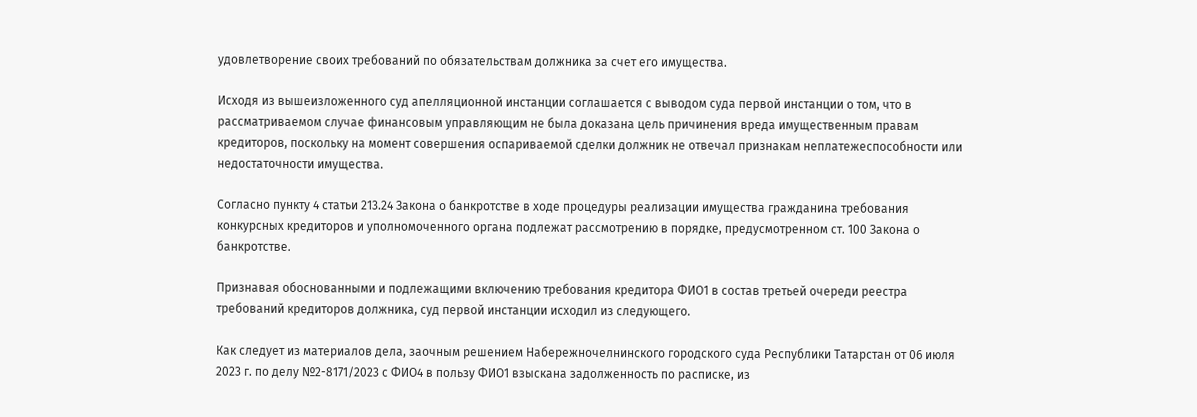удовлетворение своих требований по обязательствам должника за счет его имущества.

Исходя из вышеизложенного суд апелляционной инстанции соглашается с выводом суда первой инстанции о том, что в рассматриваемом случае финансовым управляющим не была доказана цель причинения вреда имущественным правам кредиторов, поскольку на момент совершения оспариваемой сделки должник не отвечал признакам неплатежеспособности или недостаточности имущества.

Согласно пункту 4 статьи 213.24 Закона о банкротстве в ходе процедуры реализации имущества гражданина требования конкурсных кредиторов и уполномоченного органа подлежат рассмотрению в порядке, предусмотренном ст. 100 Закона о банкротстве.

Признавая обоснованными и подлежащими включению требования кредитора ФИО1 в состав третьей очереди реестра требований кредиторов должника, суд первой инстанции исходил из следующего.

Как следует из материалов дела, заочным решением Набережночелнинского городского суда Республики Татарстан от 06 июля 2023 г. по делу №2-8171/2023 с ФИО4 в пользу ФИО1 взыскана задолженность по расписке, из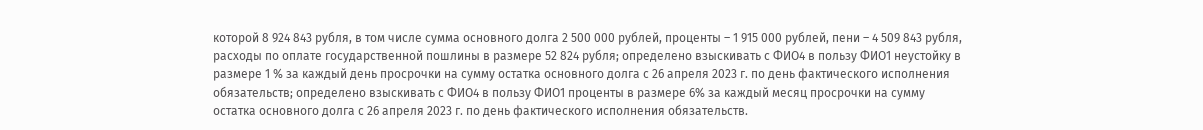которой 8 924 843 рубля, в том числе сумма основного долга 2 500 000 рублей, проценты – 1 915 000 рублей, пени – 4 509 843 рубля, расходы по оплате государственной пошлины в размере 52 824 рубля; определено взыскивать с ФИО4 в пользу ФИО1 неустойку в размере 1 % за каждый день просрочки на сумму остатка основного долга с 26 апреля 2023 г. по день фактического исполнения обязательств; определено взыскивать с ФИО4 в пользу ФИО1 проценты в размере 6% за каждый месяц просрочки на сумму остатка основного долга с 26 апреля 2023 г. по день фактического исполнения обязательств.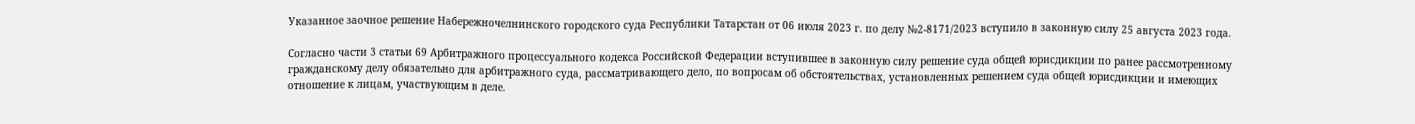Указанное заочное решение Набережночелнинского городского суда Республики Татарстан от 06 июля 2023 г. по делу №2-8171/2023 вступило в законную силу 25 августа 2023 года.

Согласно части 3 статьи 69 Арбитражного процессуального кодекса Российской Федерации вступившее в законную силу решение суда общей юрисдикции по ранее рассмотренному гражданскому делу обязательно для арбитражного суда, рассматривающего дело, по вопросам об обстоятельствах, установленных решением суда общей юрисдикции и имеющих отношение к лицам, участвующим в деле.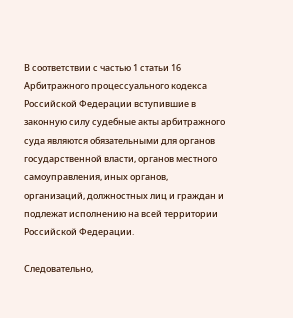В соответствии с частью 1 статьи 16 Арбитражного процессуального кодекса Российской Федерации вступившие в законную силу судебные акты арбитражного суда являются обязательными для органов государственной власти, органов местного самоуправления, иных органов, организаций, должностных лиц и граждан и подлежат исполнению на всей территории Российской Федерации.

Следовательно,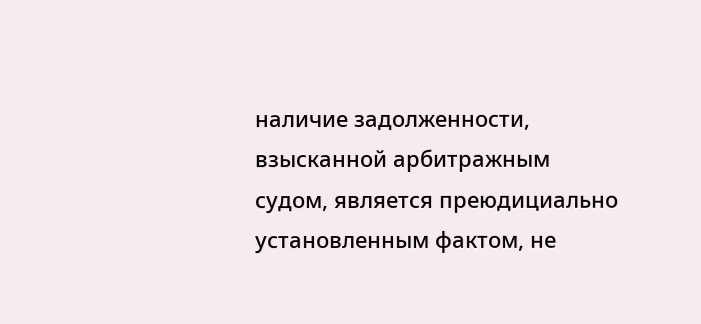наличие задолженности, взысканной арбитражным судом, является преюдициально установленным фактом, не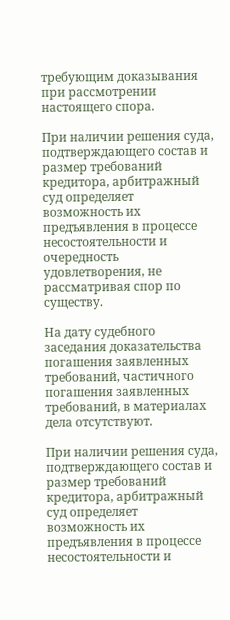требующим доказывания при рассмотрении настоящего спора.

При наличии решения суда, подтверждающего состав и размер требований кредитора, арбитражный суд определяет возможность их предъявления в процессе несостоятельности и очередность удовлетворения, не рассматривая спор по существу.

На дату судебного заседания доказательства погашения заявленных требований, частичного погашения заявленных требований, в материалах дела отсутствуют.

При наличии решения суда, подтверждающего состав и размер требований кредитора, арбитражный суд определяет возможность их предъявления в процессе несостоятельности и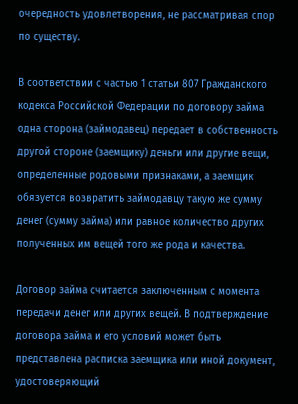очередность удовлетворения, не рассматривая спор по существу.

В соответствии с частью 1 статьи 807 Гражданского кодекса Российской Федерации по договору займа одна сторона (займодавец) передает в собственность другой стороне (заемщику) деньги или другие вещи, определенные родовыми признаками, а заемщик обязуется возвратить займодавцу такую же сумму денег (сумму займа) или равное количество других полученных им вещей того же рода и качества.

Договор займа считается заключенным с момента передачи денег или других вещей. В подтверждение договора займа и его условий может быть представлена расписка заемщика или иной документ, удостоверяющий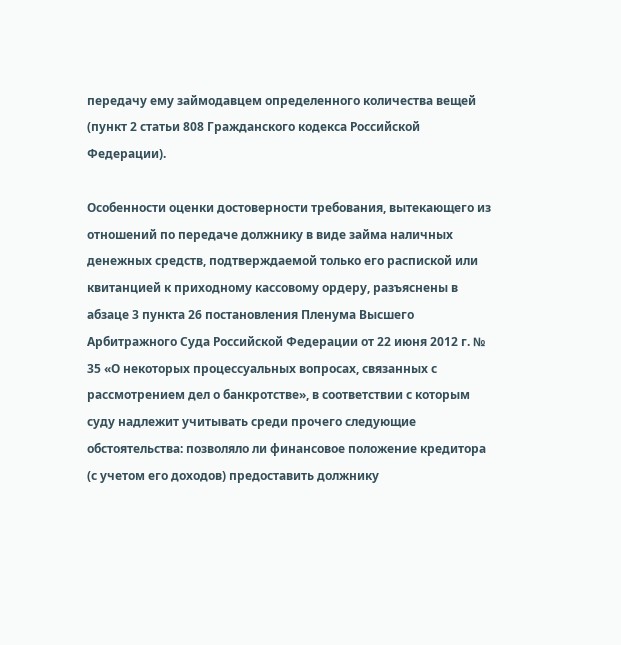передачу ему займодавцем определенного количества вещей (пункт 2 статьи 808 Гражданского кодекса Российской Федерации).

Особенности оценки достоверности требования, вытекающего из отношений по передаче должнику в виде займа наличных денежных средств, подтверждаемой только его распиской или квитанцией к приходному кассовому ордеру, разъяснены в абзаце 3 пункта 26 постановления Пленума Высшего Арбитражного Суда Российской Федерации от 22 июня 2012 г. № 35 «О некоторых процессуальных вопросах, связанных с рассмотрением дел о банкротстве», в соответствии с которым суду надлежит учитывать среди прочего следующие обстоятельства: позволяло ли финансовое положение кредитора (с учетом его доходов) предоставить должнику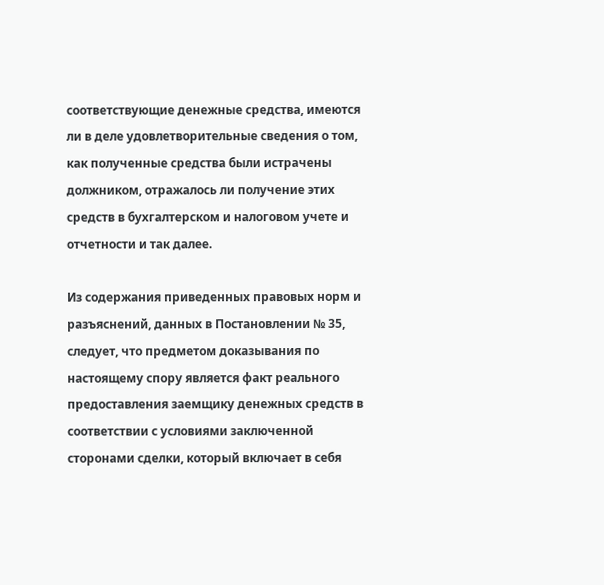соответствующие денежные средства, имеются ли в деле удовлетворительные сведения о том, как полученные средства были истрачены должником, отражалось ли получение этих средств в бухгалтерском и налоговом учете и отчетности и так далее.

Из содержания приведенных правовых норм и разъяснений, данных в Постановлении № 35, следует, что предметом доказывания по настоящему спору является факт реального предоставления заемщику денежных средств в соответствии с условиями заключенной сторонами сделки, который включает в себя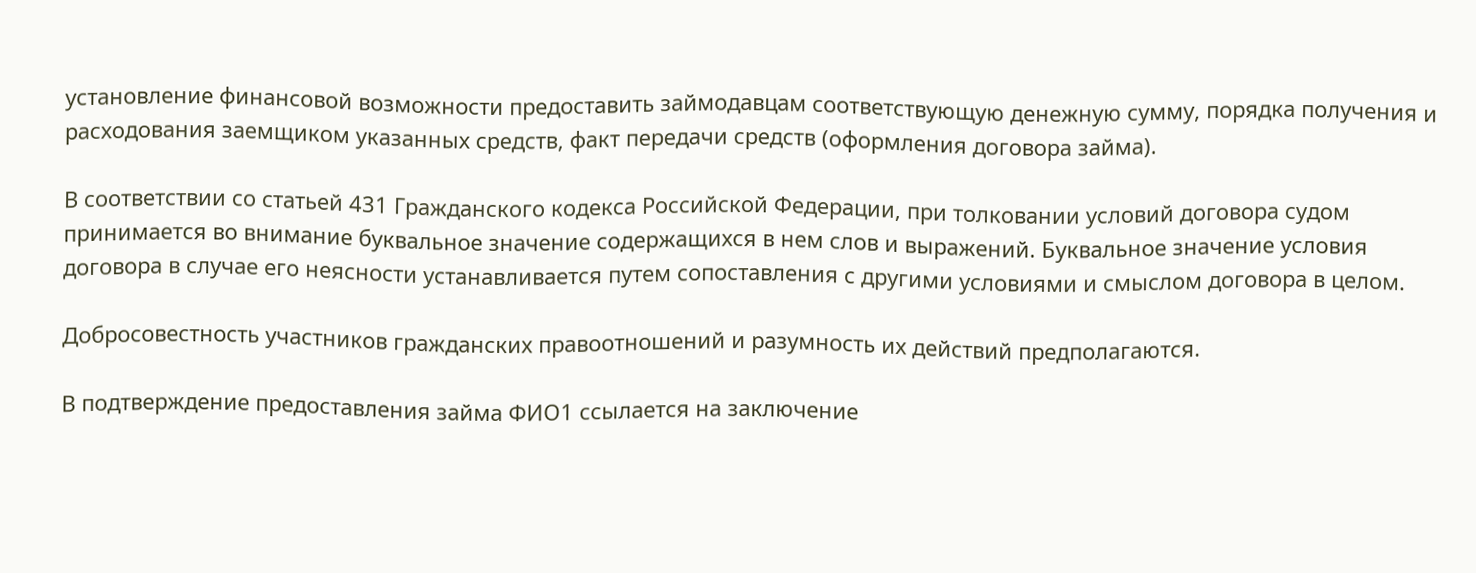установление финансовой возможности предоставить займодавцам соответствующую денежную сумму, порядка получения и расходования заемщиком указанных средств, факт передачи средств (оформления договора займа).

В соответствии со статьей 431 Гражданского кодекса Российской Федерации, при толковании условий договора судом принимается во внимание буквальное значение содержащихся в нем слов и выражений. Буквальное значение условия договора в случае его неясности устанавливается путем сопоставления с другими условиями и смыслом договора в целом.

Добросовестность участников гражданских правоотношений и разумность их действий предполагаются.

В подтверждение предоставления займа ФИО1 ссылается на заключение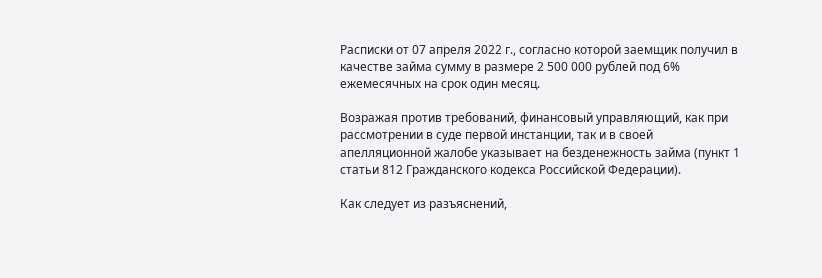Расписки от 07 апреля 2022 г., согласно которой заемщик получил в качестве займа сумму в размере 2 500 000 рублей под 6% ежемесячных на срок один месяц.

Возражая против требований, финансовый управляющий, как при рассмотрении в суде первой инстанции, так и в своей апелляционной жалобе указывает на безденежность займа (пункт 1 статьи 812 Гражданского кодекса Российской Федерации).

Как следует из разъяснений,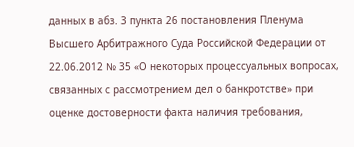данных в абз. 3 пункта 26 постановления Пленума Высшего Арбитражного Суда Российской Федерации от 22.06.2012 № 35 «О некоторых процессуальных вопросах, связанных с рассмотрением дел о банкротстве» при оценке достоверности факта наличия требования,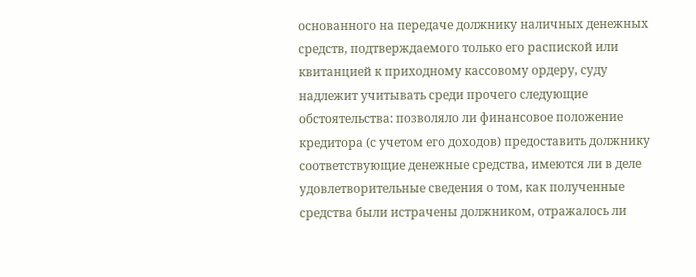основанного на передаче должнику наличных денежных средств, подтверждаемого только его распиской или квитанцией к приходному кассовому ордеру, суду надлежит учитывать среди прочего следующие обстоятельства: позволяло ли финансовое положение кредитора (с учетом его доходов) предоставить должнику соответствующие денежные средства, имеются ли в деле удовлетворительные сведения о том, как полученные средства были истрачены должником, отражалось ли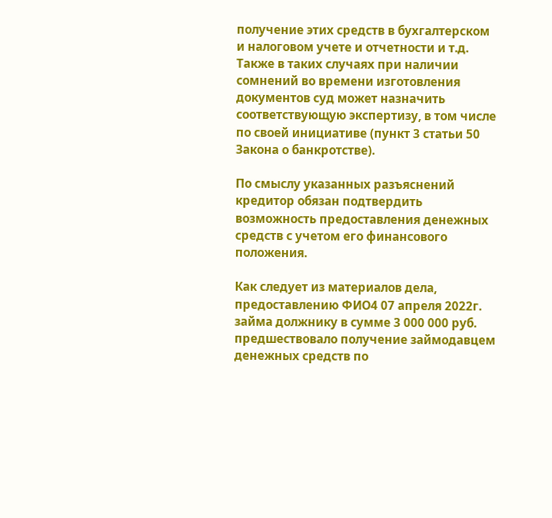получение этих средств в бухгалтерском и налоговом учете и отчетности и т.д. Также в таких случаях при наличии сомнений во времени изготовления документов суд может назначить соответствующую экспертизу, в том числе по своей инициативе (пункт 3 статьи 50 Закона о банкротстве).

По смыслу указанных разъяснений кредитор обязан подтвердить возможность предоставления денежных средств с учетом его финансового положения.

Как следует из материалов дела, предоставлению ФИО4 07 апреля 2022г. займа должнику в сумме 3 000 000 руб. предшествовало получение займодавцем денежных средств по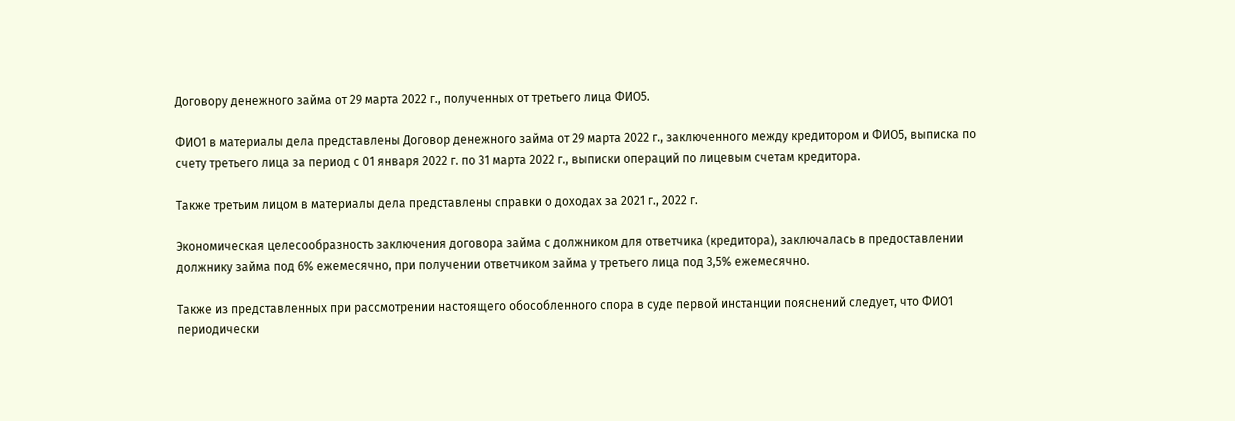Договору денежного займа от 29 марта 2022 г., полученных от третьего лица ФИО5.

ФИО1 в материалы дела представлены Договор денежного займа от 29 марта 2022 г., заключенного между кредитором и ФИО5, выписка по счету третьего лица за период с 01 января 2022 г. по 31 марта 2022 г., выписки операций по лицевым счетам кредитора.

Также третьим лицом в материалы дела представлены справки о доходах за 2021 г., 2022 г.

Экономическая целесообразность заключения договора займа с должником для ответчика (кредитора), заключалась в предоставлении должнику займа под 6% ежемесячно, при получении ответчиком займа у третьего лица под 3,5% ежемесячно.

Также из представленных при рассмотрении настоящего обособленного спора в суде первой инстанции пояснений следует, что ФИО1 периодически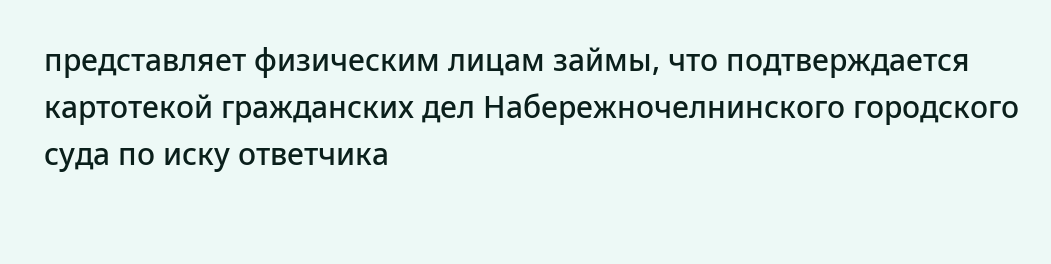представляет физическим лицам займы, что подтверждается картотекой гражданских дел Набережночелнинского городского суда по иску ответчика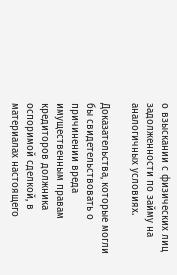о взыскании с физических лиц задолженности по займу на аналогичных условиях.

Доказательства, которые могли бы свидетельствовать о причинении вреда имущественным правам кредиторов должника оспоримой сделкой, в материалах настоящего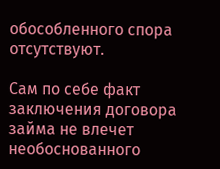обособленного спора отсутствуют.

Сам по себе факт заключения договора займа не влечет необоснованного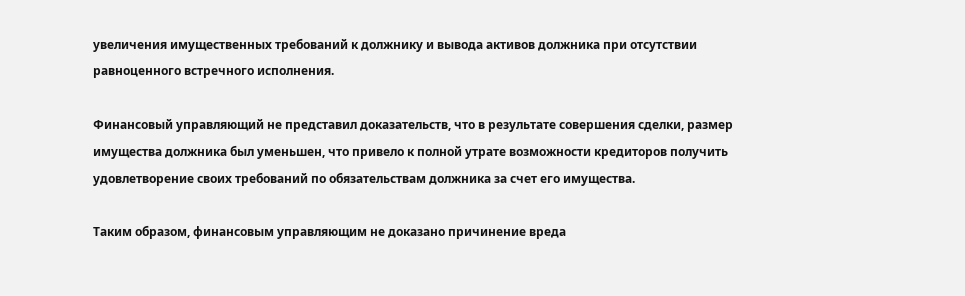увеличения имущественных требований к должнику и вывода активов должника при отсутствии равноценного встречного исполнения.

Финансовый управляющий не представил доказательств, что в результате совершения сделки, размер имущества должника был уменьшен, что привело к полной утрате возможности кредиторов получить удовлетворение своих требований по обязательствам должника за счет его имущества.

Таким образом, финансовым управляющим не доказано причинение вреда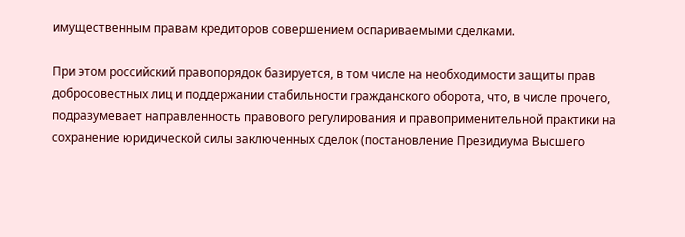имущественным правам кредиторов совершением оспариваемыми сделками.

При этом российский правопорядок базируется, в том числе на необходимости защиты прав добросовестных лиц и поддержании стабильности гражданского оборота, что, в числе прочего, подразумевает направленность правового регулирования и правоприменительной практики на сохранение юридической силы заключенных сделок (постановление Президиума Высшего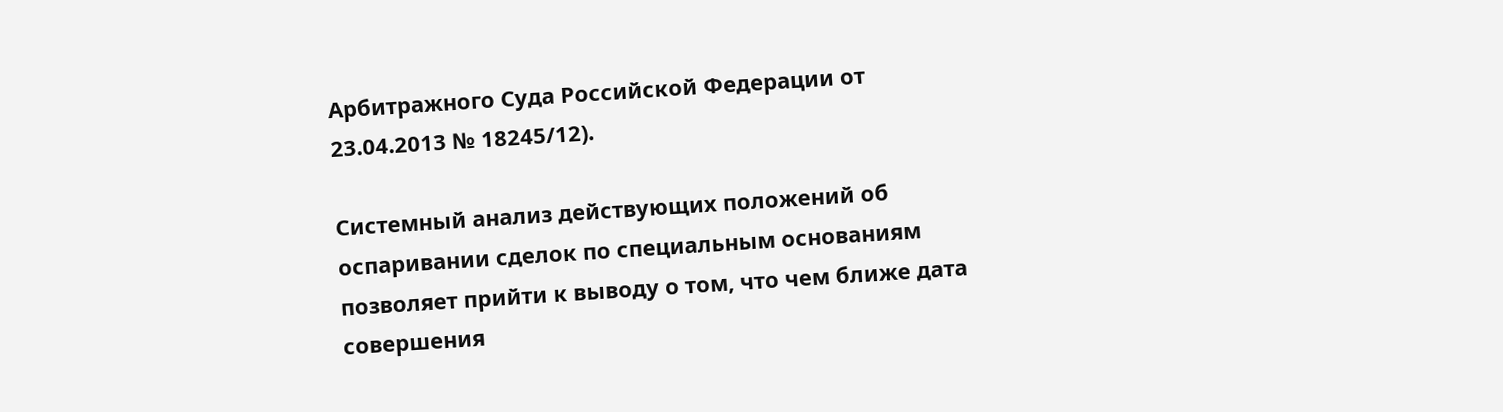Арбитражного Суда Российской Федерации от 23.04.2013 № 18245/12).

Системный анализ действующих положений об оспаривании сделок по специальным основаниям позволяет прийти к выводу о том, что чем ближе дата совершения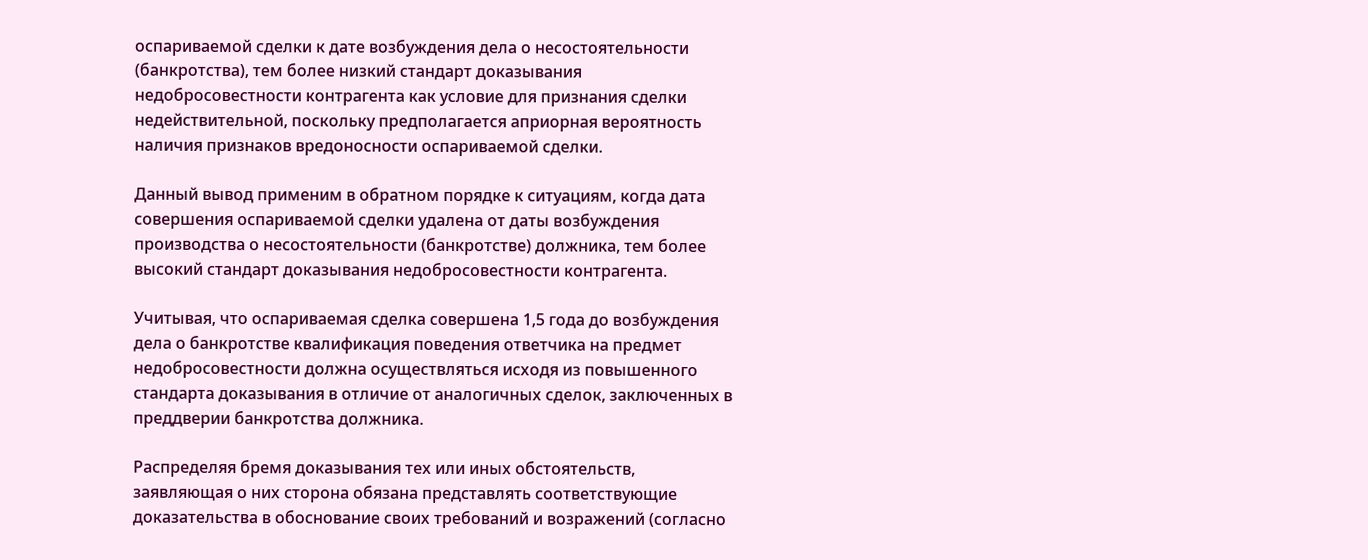оспариваемой сделки к дате возбуждения дела о несостоятельности (банкротства), тем более низкий стандарт доказывания недобросовестности контрагента как условие для признания сделки недействительной, поскольку предполагается априорная вероятность наличия признаков вредоносности оспариваемой сделки.

Данный вывод применим в обратном порядке к ситуациям, когда дата совершения оспариваемой сделки удалена от даты возбуждения производства о несостоятельности (банкротстве) должника, тем более высокий стандарт доказывания недобросовестности контрагента.

Учитывая, что оспариваемая сделка совершена 1,5 года до возбуждения дела о банкротстве квалификация поведения ответчика на предмет недобросовестности должна осуществляться исходя из повышенного стандарта доказывания в отличие от аналогичных сделок, заключенных в преддверии банкротства должника.

Распределяя бремя доказывания тех или иных обстоятельств, заявляющая о них сторона обязана представлять соответствующие доказательства в обоснование своих требований и возражений (согласно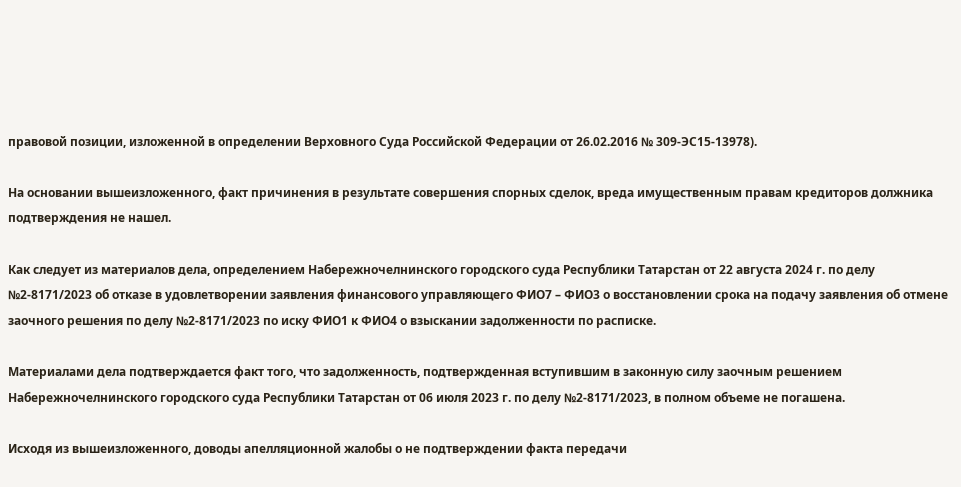правовой позиции, изложенной в определении Верховного Суда Российской Федерации от 26.02.2016 № 309-ЭС15-13978).

На основании вышеизложенного, факт причинения в результате совершения спорных сделок, вреда имущественным правам кредиторов должника подтверждения не нашел.

Как следует из материалов дела, определением Набережночелнинского городского суда Республики Татарстан от 22 августа 2024 г. по делу №2-8171/2023 об отказе в удовлетворении заявления финансового управляющего ФИО7 – ФИО3 о восстановлении срока на подачу заявления об отмене заочного решения по делу №2-8171/2023 по иску ФИО1 к ФИО4 о взыскании задолженности по расписке.

Материалами дела подтверждается факт того, что задолженность, подтвержденная вступившим в законную силу заочным решением Набережночелнинского городского суда Республики Татарстан от 06 июля 2023 г. по делу №2-8171/2023, в полном объеме не погашена.

Исходя из вышеизложенного, доводы апелляционной жалобы о не подтверждении факта передачи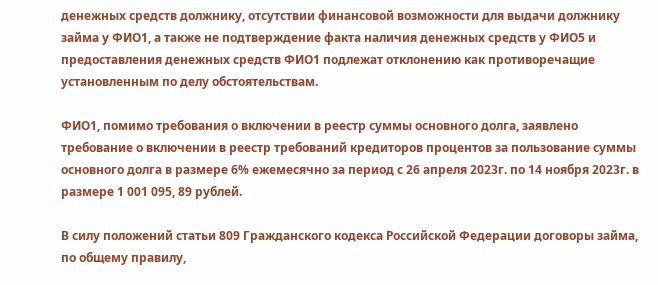денежных средств должнику, отсутствии финансовой возможности для выдачи должнику займа у ФИО1, а также не подтверждение факта наличия денежных средств у ФИО5 и предоставления денежных средств ФИО1 подлежат отклонению как противоречащие установленным по делу обстоятельствам.

ФИО1, помимо требования о включении в реестр суммы основного долга, заявлено требование о включении в реестр требований кредиторов процентов за пользование суммы основного долга в размере 6% ежемесячно за период с 26 апреля 2023г. по 14 ноября 2023г. в размере 1 001 095, 89 рублей.

В силу положений статьи 809 Гражданского кодекса Российской Федерации договоры займа, по общему правилу,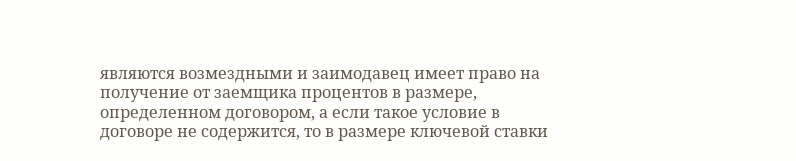являются возмездными и заимодавец имеет право на получение от заемщика процентов в размере, определенном договором, а если такое условие в договоре не содержится, то в размере ключевой ставки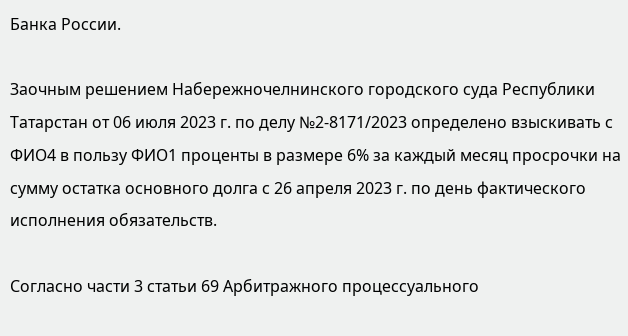Банка России.

Заочным решением Набережночелнинского городского суда Республики Татарстан от 06 июля 2023 г. по делу №2-8171/2023 определено взыскивать с ФИО4 в пользу ФИО1 проценты в размере 6% за каждый месяц просрочки на сумму остатка основного долга с 26 апреля 2023 г. по день фактического исполнения обязательств.

Согласно части 3 статьи 69 Арбитражного процессуального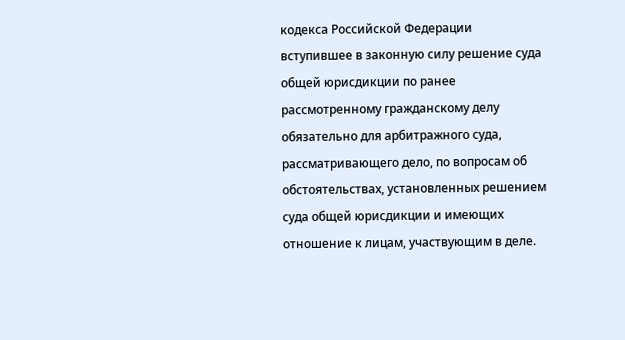кодекса Российской Федерации вступившее в законную силу решение суда общей юрисдикции по ранее рассмотренному гражданскому делу обязательно для арбитражного суда, рассматривающего дело, по вопросам об обстоятельствах, установленных решением суда общей юрисдикции и имеющих отношение к лицам, участвующим в деле.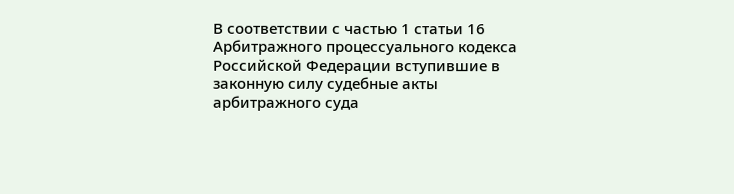В соответствии с частью 1 статьи 16 Арбитражного процессуального кодекса Российской Федерации вступившие в законную силу судебные акты арбитражного суда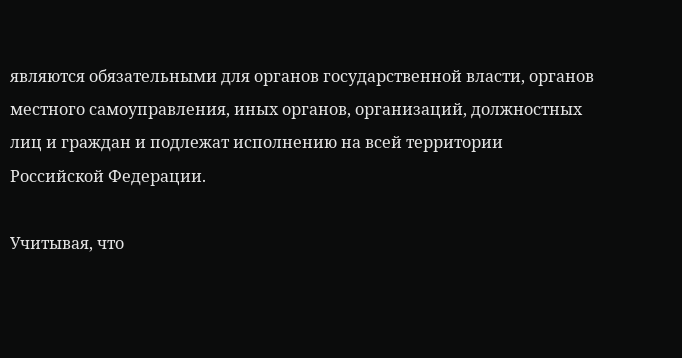являются обязательными для органов государственной власти, органов местного самоуправления, иных органов, организаций, должностных лиц и граждан и подлежат исполнению на всей территории Российской Федерации.

Учитывая, что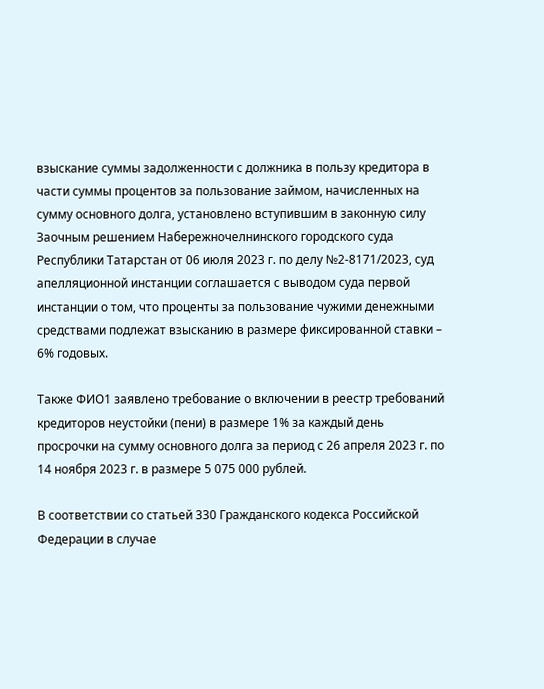взыскание суммы задолженности с должника в пользу кредитора в части суммы процентов за пользование займом, начисленных на сумму основного долга, установлено вступившим в законную силу Заочным решением Набережночелнинского городского суда Республики Татарстан от 06 июля 2023 г. по делу №2-8171/2023, суд апелляционной инстанции соглашается с выводом суда первой инстанции о том, что проценты за пользование чужими денежными средствами подлежат взысканию в размере фиксированной ставки – 6% годовых.

Также ФИО1 заявлено требование о включении в реестр требований кредиторов неустойки (пени) в размере 1% за каждый день просрочки на сумму основного долга за период с 26 апреля 2023 г. по 14 ноября 2023 г. в размере 5 075 000 рублей.

В соответствии со статьей 330 Гражданского кодекса Российской Федерации в случае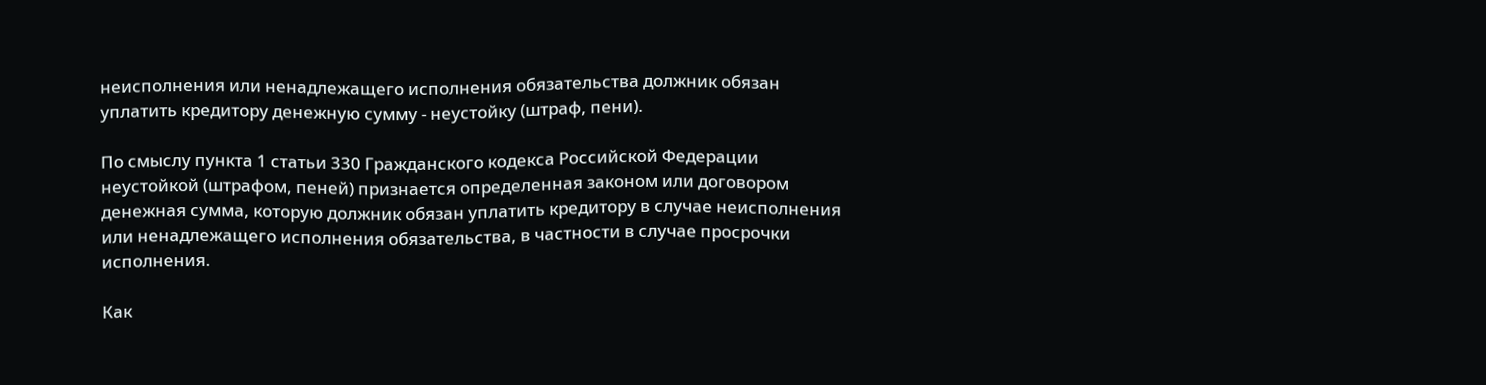неисполнения или ненадлежащего исполнения обязательства должник обязан уплатить кредитору денежную сумму - неустойку (штраф, пени).

По смыслу пункта 1 статьи 330 Гражданского кодекса Российской Федерации неустойкой (штрафом, пеней) признается определенная законом или договором денежная сумма, которую должник обязан уплатить кредитору в случае неисполнения или ненадлежащего исполнения обязательства, в частности в случае просрочки исполнения.

Как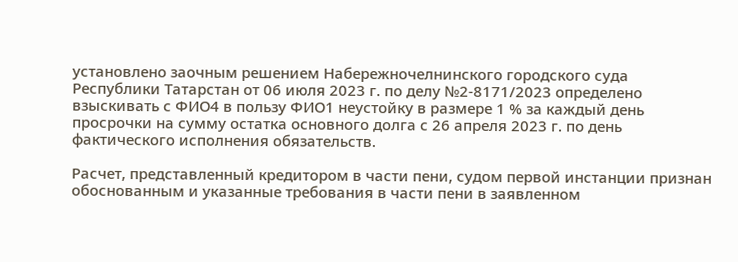установлено заочным решением Набережночелнинского городского суда Республики Татарстан от 06 июля 2023 г. по делу №2-8171/2023 определено взыскивать с ФИО4 в пользу ФИО1 неустойку в размере 1 % за каждый день просрочки на сумму остатка основного долга с 26 апреля 2023 г. по день фактического исполнения обязательств.

Расчет, представленный кредитором в части пени, судом первой инстанции признан обоснованным и указанные требования в части пени в заявленном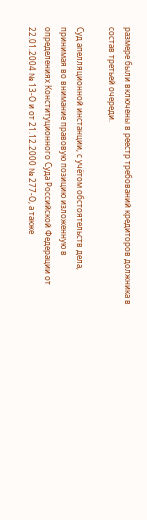размере были включены в реестр требований кредиторов должника в состав третьей очереди.

Суд апелляционной инстанции, с учётом обстоятельств дела, принимая во внимание правовую позицию изложенную в определениях Конституционного Суда Российской Федерации от 22.01.2004 № 13-О и от 21.12.2000 № 277-О, а также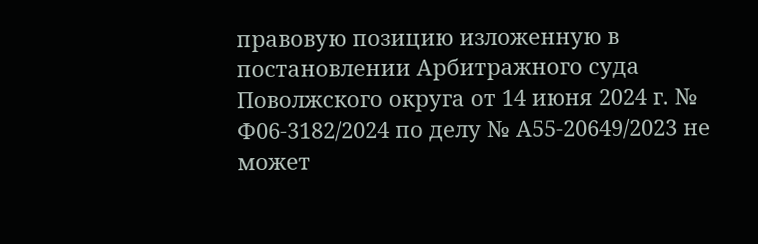правовую позицию изложенную в постановлении Арбитражного суда Поволжского округа от 14 июня 2024 г. № Ф06-3182/2024 по делу № А55-20649/2023 не может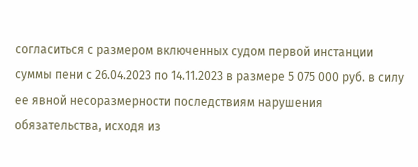согласиться с размером включенных судом первой инстанции суммы пени с 26.04.2023 по 14.11.2023 в размере 5 075 000 руб. в силу ее явной несоразмерности последствиям нарушения обязательства, исходя из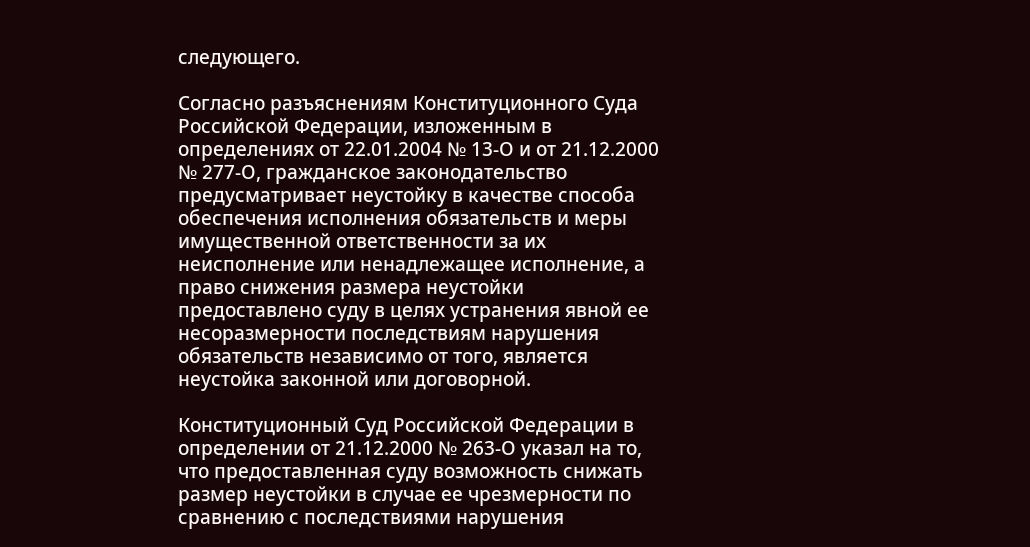следующего.

Согласно разъяснениям Конституционного Суда Российской Федерации, изложенным в определениях от 22.01.2004 № 13-О и от 21.12.2000 № 277-О, гражданское законодательство предусматривает неустойку в качестве способа обеспечения исполнения обязательств и меры имущественной ответственности за их неисполнение или ненадлежащее исполнение, а право снижения размера неустойки предоставлено суду в целях устранения явной ее несоразмерности последствиям нарушения обязательств независимо от того, является неустойка законной или договорной.

Конституционный Суд Российской Федерации в определении от 21.12.2000 № 263-О указал на то, что предоставленная суду возможность снижать размер неустойки в случае ее чрезмерности по сравнению с последствиями нарушения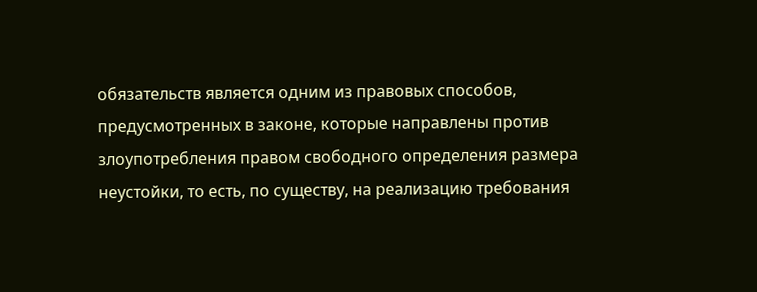обязательств является одним из правовых способов, предусмотренных в законе, которые направлены против злоупотребления правом свободного определения размера неустойки, то есть, по существу, на реализацию требования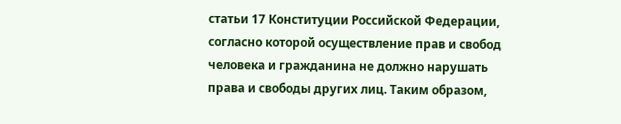статьи 17 Конституции Российской Федерации, согласно которой осуществление прав и свобод человека и гражданина не должно нарушать права и свободы других лиц. Таким образом,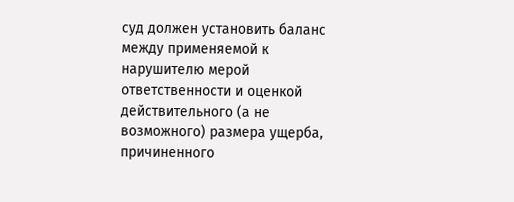суд должен установить баланс между применяемой к нарушителю мерой ответственности и оценкой действительного (а не возможного) размера ущерба, причиненного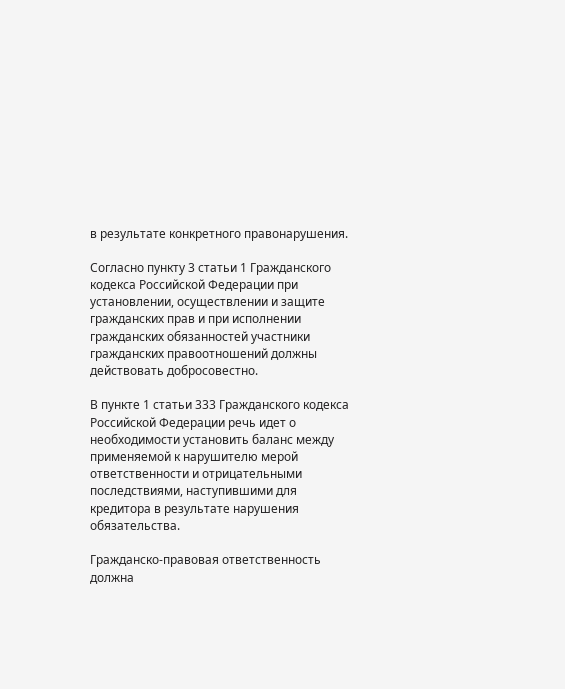в результате конкретного правонарушения.

Согласно пункту 3 статьи 1 Гражданского кодекса Российской Федерации при установлении, осуществлении и защите гражданских прав и при исполнении гражданских обязанностей участники гражданских правоотношений должны действовать добросовестно.

В пункте 1 статьи 333 Гражданского кодекса Российской Федерации речь идет о необходимости установить баланс между применяемой к нарушителю мерой ответственности и отрицательными последствиями, наступившими для кредитора в результате нарушения обязательства.

Гражданско-правовая ответственность должна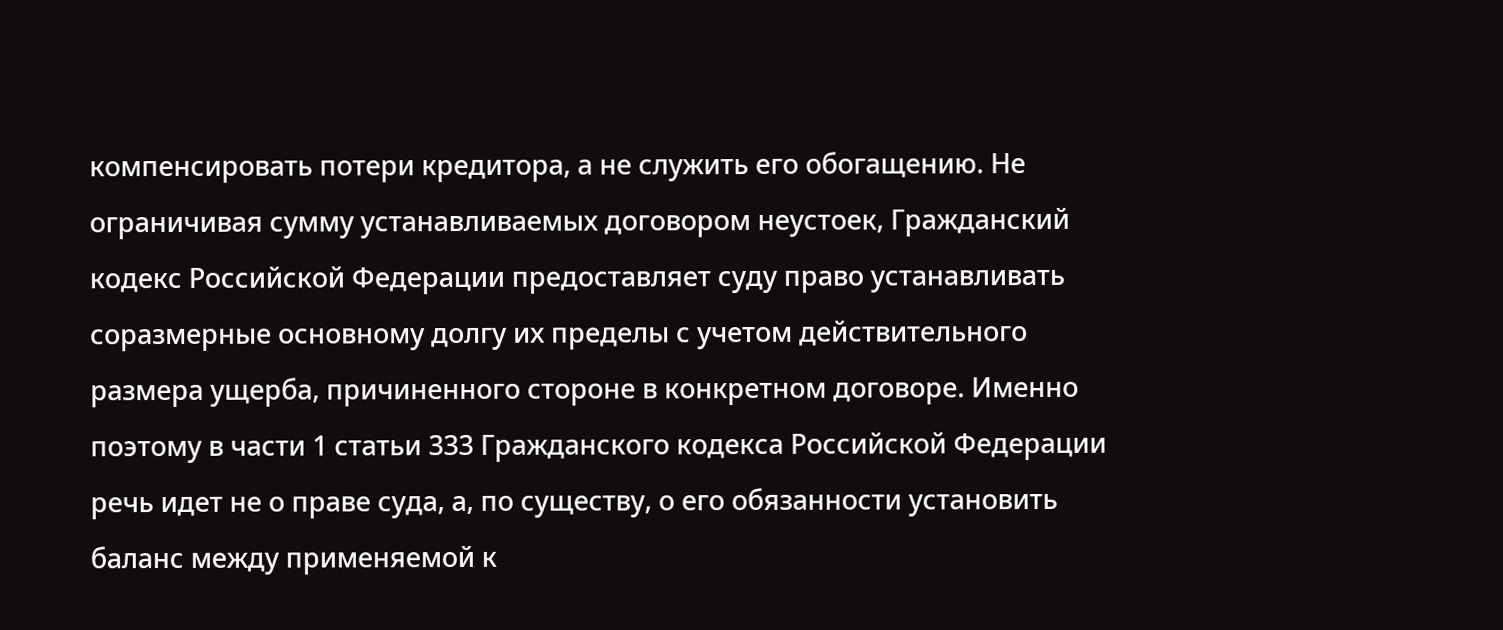компенсировать потери кредитора, а не служить его обогащению. Не ограничивая сумму устанавливаемых договором неустоек, Гражданский кодекс Российской Федерации предоставляет суду право устанавливать соразмерные основному долгу их пределы с учетом действительного размера ущерба, причиненного стороне в конкретном договоре. Именно поэтому в части 1 статьи 333 Гражданского кодекса Российской Федерации речь идет не о праве суда, а, по существу, о его обязанности установить баланс между применяемой к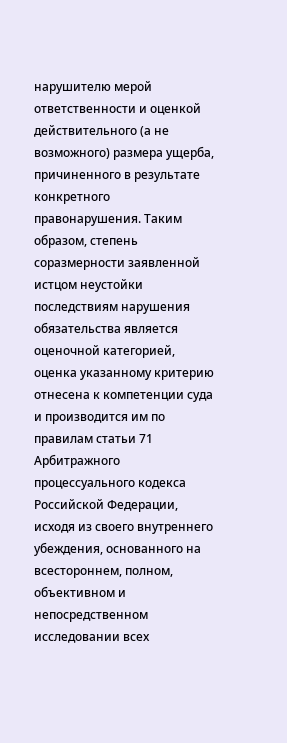нарушителю мерой ответственности и оценкой действительного (а не возможного) размера ущерба, причиненного в результате конкретного правонарушения. Таким образом, степень соразмерности заявленной истцом неустойки последствиям нарушения обязательства является оценочной категорией, оценка указанному критерию отнесена к компетенции суда и производится им по правилам статьи 71 Арбитражного процессуального кодекса Российской Федерации, исходя из своего внутреннего убеждения, основанного на всестороннем, полном, объективном и непосредственном исследовании всех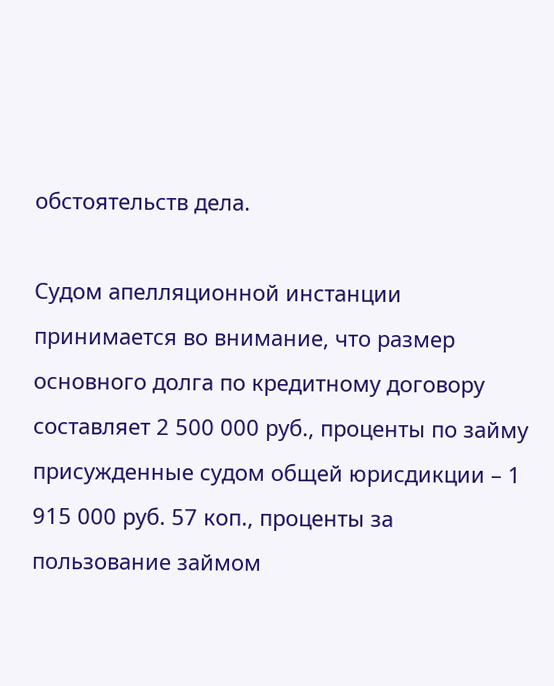обстоятельств дела.

Судом апелляционной инстанции принимается во внимание, что размер основного долга по кредитному договору составляет 2 500 000 руб., проценты по займу присужденные судом общей юрисдикции – 1 915 000 руб. 57 коп., проценты за пользование займом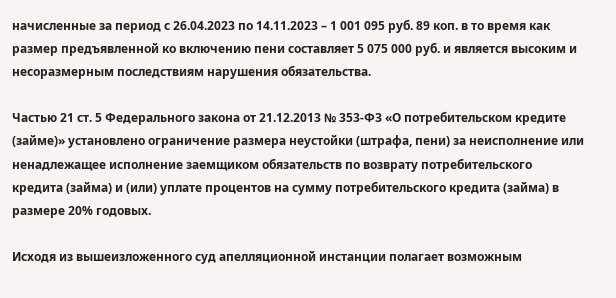начисленные за период с 26.04.2023 по 14.11.2023 – 1 001 095 руб. 89 коп. в то время как размер предъявленной ко включению пени составляет 5 075 000 руб. и является высоким и несоразмерным последствиям нарушения обязательства.

Частью 21 ст. 5 Федерального закона от 21.12.2013 № 353-ФЗ «О потребительском кредите (займе)» установлено ограничение размера неустойки (штрафа, пени) за неисполнение или ненадлежащее исполнение заемщиком обязательств по возврату потребительского кредита (займа) и (или) уплате процентов на сумму потребительского кредита (займа) в размере 20% годовых.

Исходя из вышеизложенного суд апелляционной инстанции полагает возможным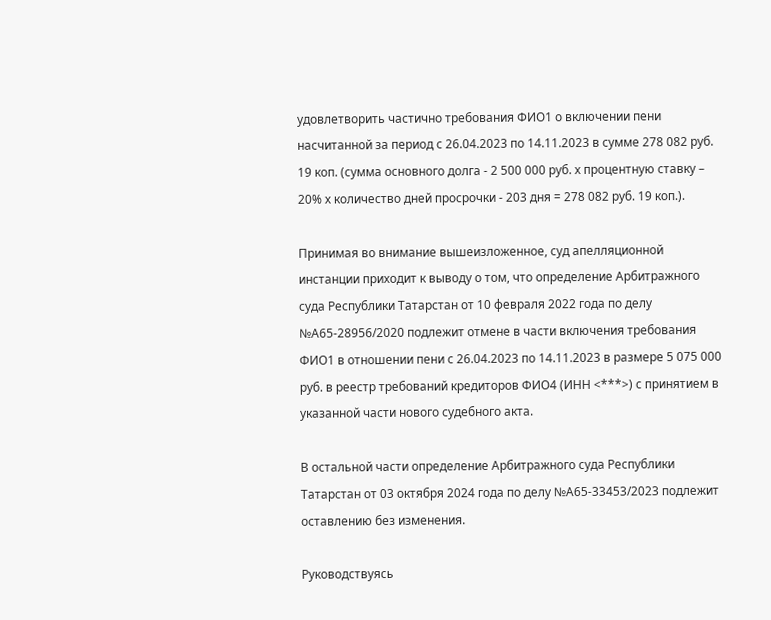удовлетворить частично требования ФИО1 о включении пени насчитанной за период с 26.04.2023 по 14.11.2023 в сумме 278 082 руб. 19 коп. (сумма основного долга - 2 500 000 руб. х процентную ставку – 20% х количество дней просрочки - 203 дня = 278 082 руб. 19 коп.).

Принимая во внимание вышеизложенное, суд апелляционной инстанции приходит к выводу о том, что определение Арбитражного суда Республики Татарстан от 10 февраля 2022 года по делу №А65-28956/2020 подлежит отмене в части включения требования ФИО1 в отношении пени с 26.04.2023 по 14.11.2023 в размере 5 075 000 руб. в реестр требований кредиторов ФИО4 (ИНН <***>) с принятием в указанной части нового судебного акта.

В остальной части определение Арбитражного суда Республики Татарстан от 03 октября 2024 года по делу №А65-33453/2023 подлежит оставлению без изменения.

Руководствуясь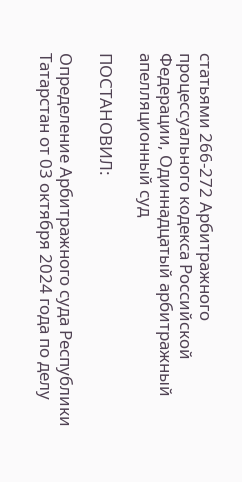статьями 266-272 Арбитражного процессуального кодекса Российской Федерации, Одиннадцатый арбитражный апелляционный суд

ПОСТАНОВИЛ:

Определение Арбитражного суда Республики Татарстан от 03 октября 2024 года по делу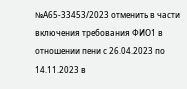№А65-33453/2023 отменить в части включения требования ФИО1 в отношении пени с 26.04.2023 по 14.11.2023 в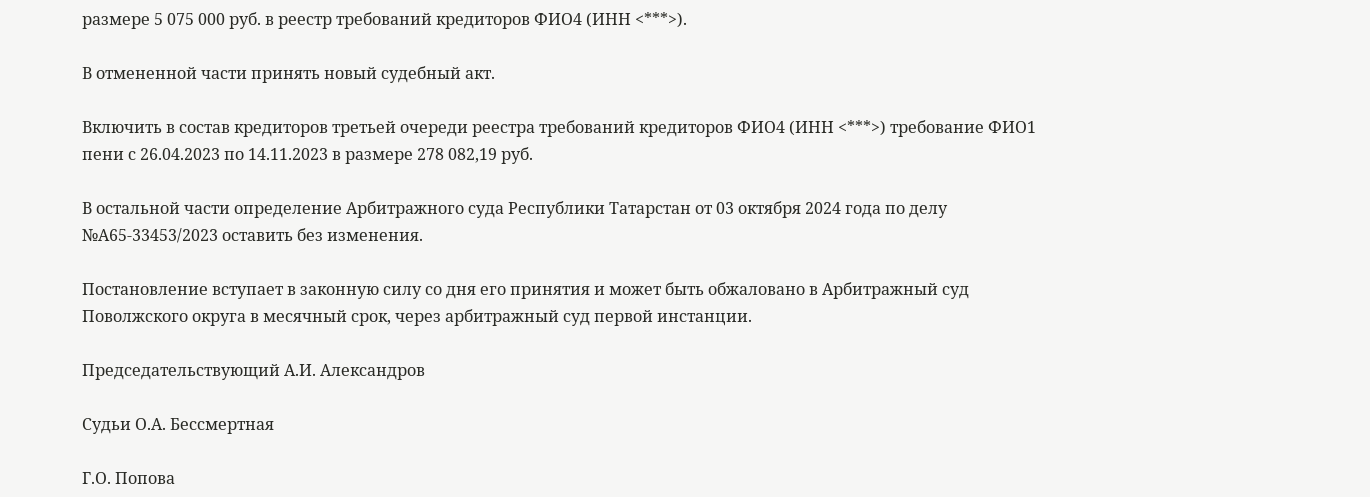размере 5 075 000 руб. в реестр требований кредиторов ФИО4 (ИНН <***>).

В отмененной части принять новый судебный акт.

Включить в состав кредиторов третьей очереди реестра требований кредиторов ФИО4 (ИНН <***>) требование ФИО1 пени с 26.04.2023 по 14.11.2023 в размере 278 082,19 руб.

В остальной части определение Арбитражного суда Республики Татарстан от 03 октября 2024 года по делу №А65-33453/2023 оставить без изменения.

Постановление вступает в законную силу со дня его принятия и может быть обжаловано в Арбитражный суд Поволжского округа в месячный срок, через арбитражный суд первой инстанции.

Председательствующий А.И. Александров

Судьи О.А. Бессмертная

Г.О. Попова